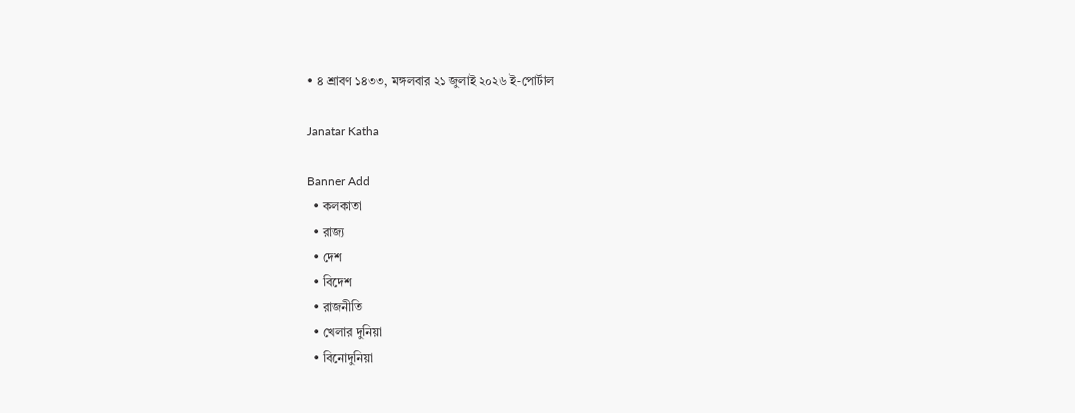• ৪ শ্রাবণ ১৪৩৩, মঙ্গলবার ২১ জুলাই ২০২৬ ই-পোর্টাল

Janatar Katha

Banner Add
  • কলকাতা
  • রাজ্য
  • দেশ
  • বিদেশ
  • রাজনীতি
  • খেলার দুনিয়া
  • বিনোদুনিয়া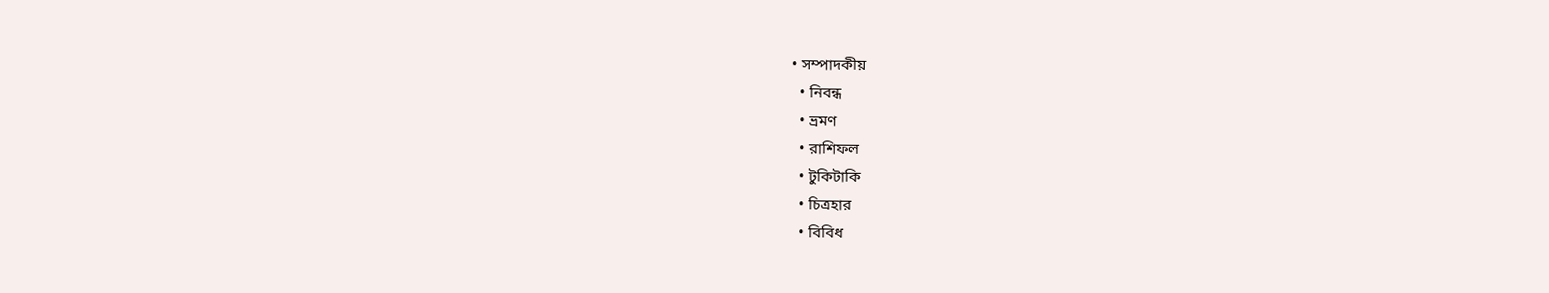• সম্পাদকীয়
  • নিবন্ধ
  • ভ্রমণ
  • রাশিফল
  • টুকিটাকি
  • চিত্রহার
  • বিবিধ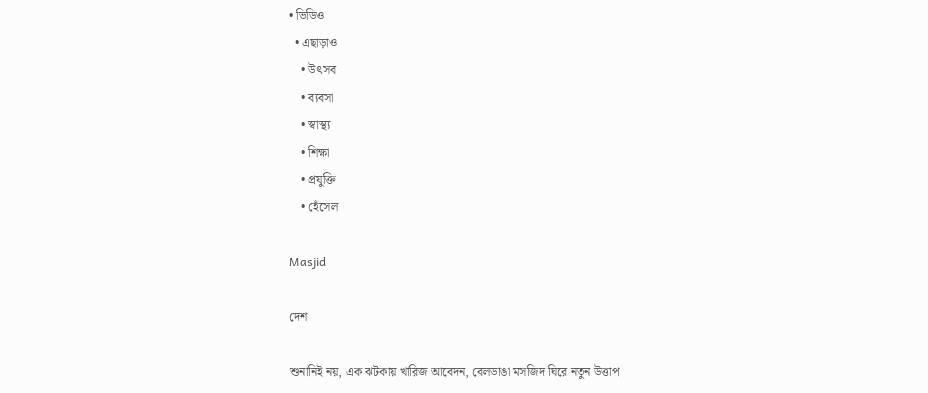• ভিডিও
  • এছাড়াও
    • উৎসব
    • ব্যবসা
    • স্বাস্থ্য
    • শিক্ষা
    • প্রযুক্তি
    • হেঁসেল

Masjid

দেশ

শুনানিই নয়, এক ঝটকায় খারিজ আবেদন, বেলডাঙা মসজিদ ঘিরে নতুন উত্তাপ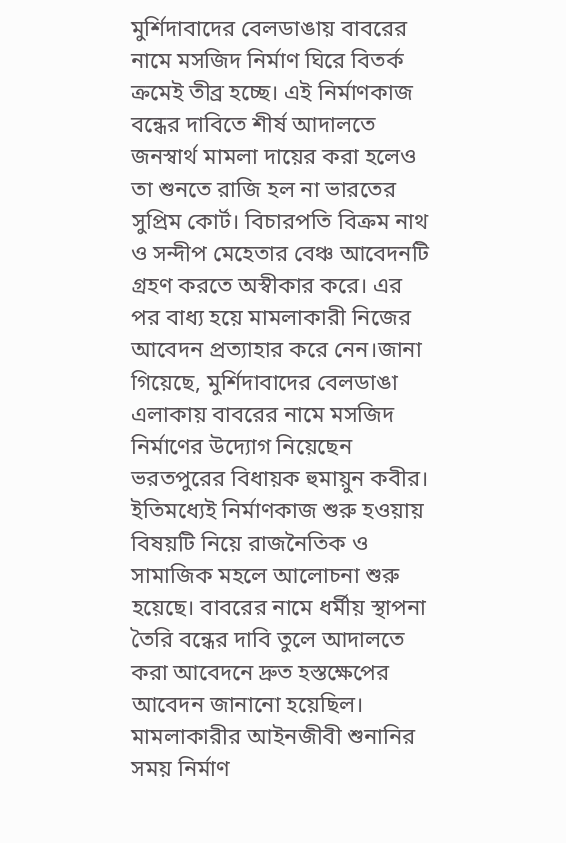মুর্শিদাবাদের বেলডাঙায় বাবরের নামে মসজিদ নির্মাণ ঘিরে বিতর্ক ক্রমেই তীব্র হচ্ছে। এই নির্মাণকাজ বন্ধের দাবিতে শীর্ষ আদালতে জনস্বার্থ মামলা দায়ের করা হলেও তা শুনতে রাজি হল না ভারতের সুপ্রিম কোর্ট। বিচারপতি বিক্রম নাথ ও সন্দীপ মেহেতার বেঞ্চ আবেদনটি গ্রহণ করতে অস্বীকার করে। এর পর বাধ্য হয়ে মামলাকারী নিজের আবেদন প্রত্যাহার করে নেন।জানা গিয়েছে, মুর্শিদাবাদের বেলডাঙা এলাকায় বাবরের নামে মসজিদ নির্মাণের উদ্যোগ নিয়েছেন ভরতপুরের বিধায়ক হুমায়ুন কবীর। ইতিমধ্যেই নির্মাণকাজ শুরু হওয়ায় বিষয়টি নিয়ে রাজনৈতিক ও সামাজিক মহলে আলোচনা শুরু হয়েছে। বাবরের নামে ধর্মীয় স্থাপনা তৈরি বন্ধের দাবি তুলে আদালতে করা আবেদনে দ্রুত হস্তক্ষেপের আবেদন জানানো হয়েছিল। মামলাকারীর আইনজীবী শুনানির সময় নির্মাণ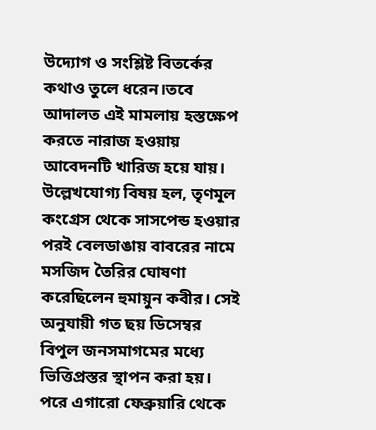উদ্যোগ ও সংশ্লিষ্ট বিতর্কের কথাও তুলে ধরেন।তবে আদালত এই মামলায় হস্তক্ষেপ করতে নারাজ হওয়ায় আবেদনটি খারিজ হয়ে যায়। উল্লেখযোগ্য বিষয় হল, তৃণমূল কংগ্রেস থেকে সাসপেন্ড হওয়ার পরই বেলডাঙায় বাবরের নামে মসজিদ তৈরির ঘোষণা করেছিলেন হুমায়ুন কবীর। সেই অনুযায়ী গত ছয় ডিসেম্বর বিপুল জনসমাগমের মধ্যে ভিত্তিপ্রস্তর স্থাপন করা হয়। পরে এগারো ফেব্রুয়ারি থেকে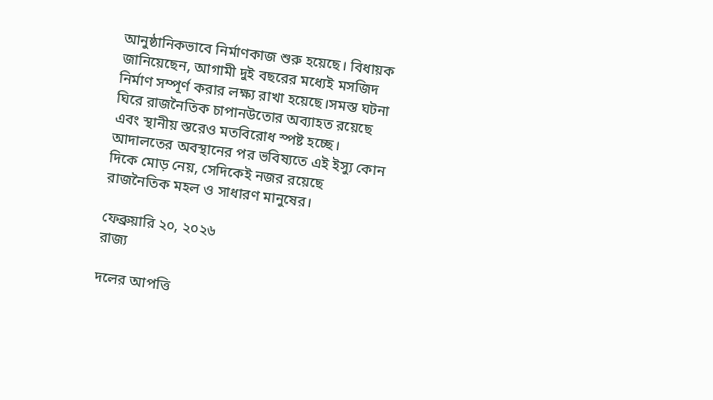আনুষ্ঠানিকভাবে নির্মাণকাজ শুরু হয়েছে। বিধায়ক জানিয়েছেন, আগামী দুই বছরের মধ্যেই মসজিদ নির্মাণ সম্পূর্ণ করার লক্ষ্য রাখা হয়েছে।সমস্ত ঘটনা ঘিরে রাজনৈতিক চাপানউতোর অব্যাহত রয়েছে এবং স্থানীয় স্তরেও মতবিরোধ স্পষ্ট হচ্ছে। আদালতের অবস্থানের পর ভবিষ্যতে এই ইস্যু কোন দিকে মোড় নেয়, সেদিকেই নজর রয়েছে রাজনৈতিক মহল ও সাধারণ মানুষের।

ফেব্রুয়ারি ২০, ২০২৬
রাজ্য

দলের আপত্তি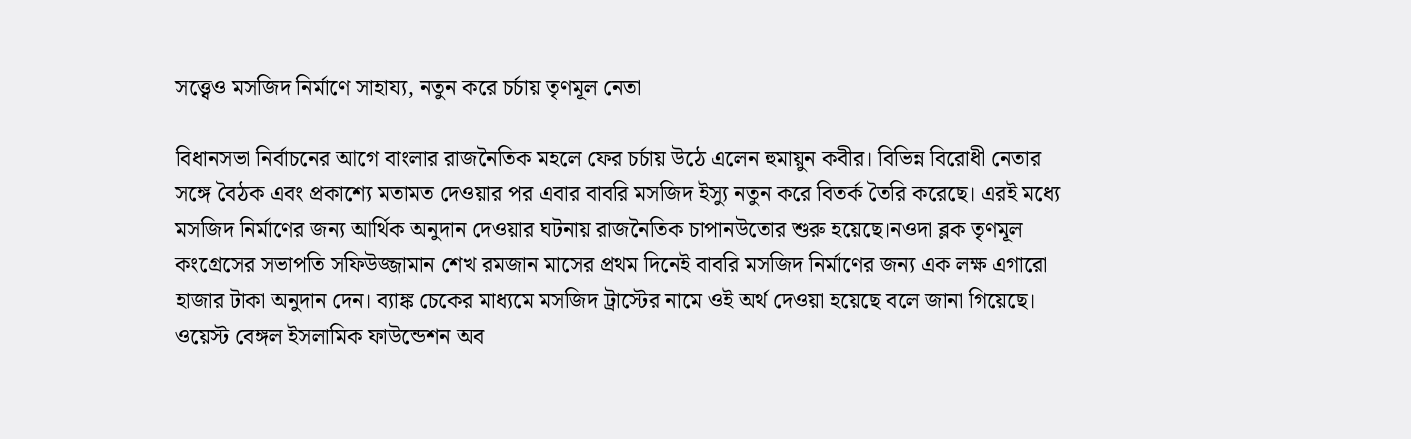সত্ত্বেও মসজিদ নির্মাণে সাহায্য, নতুন করে চর্চায় তৃণমূল নেতা

বিধানসভা নির্বাচনের আগে বাংলার রাজনৈতিক মহলে ফের চর্চায় উঠে এলেন হুমায়ুন কবীর। বিভিন্ন বিরোধী নেতার সঙ্গে বৈঠক এবং প্রকাশ্যে মতামত দেওয়ার পর এবার বাবরি মসজিদ ইস্যু নতুন করে বিতর্ক তৈরি করেছে। এরই মধ্যে মসজিদ নির্মাণের জন্য আর্থিক অনুদান দেওয়ার ঘটনায় রাজনৈতিক চাপানউতোর শুরু হয়েছে।নওদা ব্লক তৃণমূল কংগ্রেসের সভাপতি সফিউজ্জামান শেখ রমজান মাসের প্রথম দিনেই বাবরি মসজিদ নির্মাণের জন্য এক লক্ষ এগারো হাজার টাকা অনুদান দেন। ব্যাঙ্ক চেকের মাধ্যমে মসজিদ ট্রাস্টের নামে ওই অর্থ দেওয়া হয়েছে বলে জানা গিয়েছে। ওয়েস্ট বেঙ্গল ইসলামিক ফাউন্ডেশন অব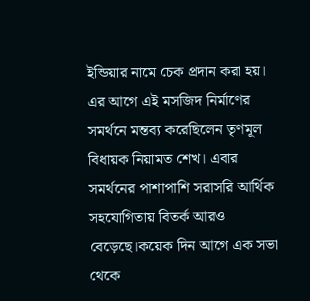ইন্ডিয়ার নামে চেক প্রদান করা হয়। এর আগে এই মসজিদ নির্মাণের সমর্থনে মন্তব্য করেছিলেন তৃণমূল বিধায়ক নিয়ামত শেখ। এবার সমর্থনের পাশাপাশি সরাসরি আর্থিক সহযোগিতায় বিতর্ক আরও বেড়েছে।কয়েক দিন আগে এক সভা থেকে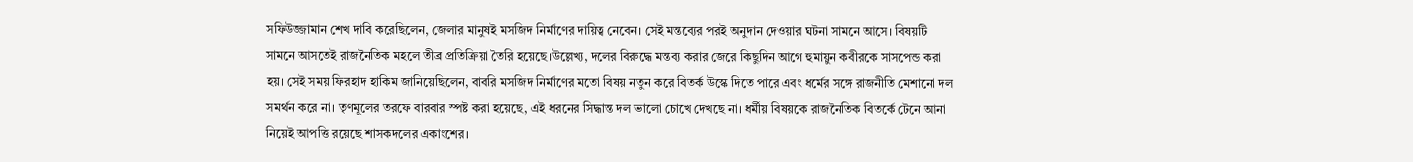সফিউজ্জামান শেখ দাবি করেছিলেন, জেলার মানুষই মসজিদ নির্মাণের দায়িত্ব নেবেন। সেই মন্তব্যের পরই অনুদান দেওয়ার ঘটনা সামনে আসে। বিষয়টি সামনে আসতেই রাজনৈতিক মহলে তীব্র প্রতিক্রিয়া তৈরি হয়েছে।উল্লেখ্য, দলের বিরুদ্ধে মন্তব্য করার জেরে কিছুদিন আগে হুমায়ুন কবীরকে সাসপেন্ড করা হয়। সেই সময় ফিরহাদ হাকিম জানিয়েছিলেন, বাবরি মসজিদ নির্মাণের মতো বিষয় নতুন করে বিতর্ক উস্কে দিতে পারে এবং ধর্মের সঙ্গে রাজনীতি মেশানো দল সমর্থন করে না। তৃণমূলের তরফে বারবার স্পষ্ট করা হয়েছে, এই ধরনের সিদ্ধান্ত দল ভালো চোখে দেখছে না। ধর্মীয় বিষয়কে রাজনৈতিক বিতর্কে টেনে আনা নিয়েই আপত্তি রয়েছে শাসকদলের একাংশের।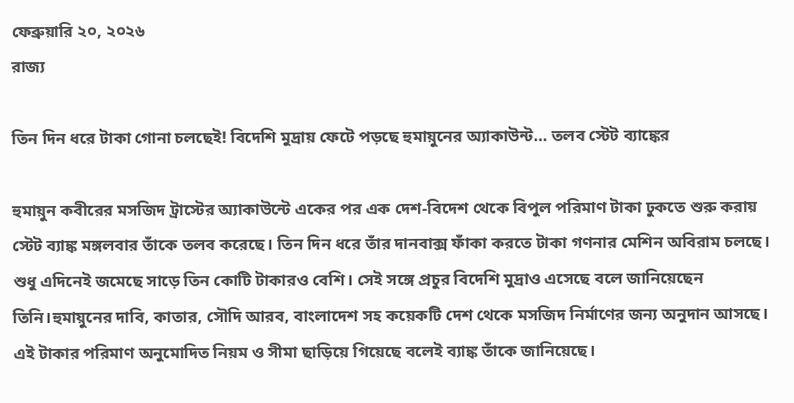ফেব্রুয়ারি ২০, ২০২৬
রাজ্য

তিন দিন ধরে টাকা গোনা চলছেই! বিদেশি মুদ্রায় ফেটে পড়ছে হুমায়ুনের অ্যাকাউন্ট… তলব স্টেট ব্যাঙ্কের

হুমায়ুন কবীরের মসজিদ ট্রাস্টের অ্যাকাউন্টে একের পর এক দেশ-বিদেশ থেকে বিপুল পরিমাণ টাকা ঢুকতে শুরু করায় স্টেট ব্যাঙ্ক মঙ্গলবার তাঁকে তলব করেছে। তিন দিন ধরে তাঁর দানবাক্স ফাঁকা করতে টাকা গণনার মেশিন অবিরাম চলছে। শুধু এদিনেই জমেছে সাড়ে তিন কোটি টাকারও বেশি। সেই সঙ্গে প্রচুর বিদেশি মুদ্রাও এসেছে বলে জানিয়েছেন তিনি।হুমায়ুনের দাবি, কাতার, সৌদি আরব, বাংলাদেশ সহ কয়েকটি দেশ থেকে মসজিদ নির্মাণের জন্য অনুদান আসছে। এই টাকার পরিমাণ অনুমোদিত নিয়ম ও সীমা ছাড়িয়ে গিয়েছে বলেই ব্যাঙ্ক তাঁকে জানিয়েছে।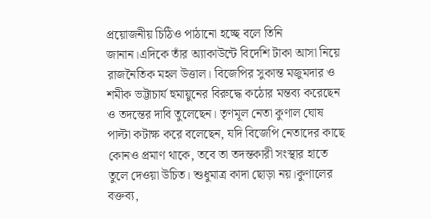প্রয়োজনীয় চিঠিও পাঠানো হচ্ছে বলে তিনি জানান।এদিকে তাঁর অ্যাকাউন্টে বিদেশি টাকা আসা নিয়ে রাজনৈতিক মহল উত্তাল। বিজেপির সুকান্ত মজুমদার ও শমীক ভট্টাচার্য হুমায়ুনের বিরুদ্ধে কঠোর মন্তব্য করেছেন ও তদন্তের দাবি তুলেছেন। তৃণমূল নেতা কুণাল ঘোষ পাল্টা কটাক্ষ করে বলেছেন, যদি বিজেপি নেতাদের কাছে কোনও প্রমাণ থাকে, তবে তা তদন্তকারী সংস্থার হাতে তুলে দেওয়া উচিত। শুধুমাত্র কাদা ছোড়া নয়।কুণালের বক্তব্য,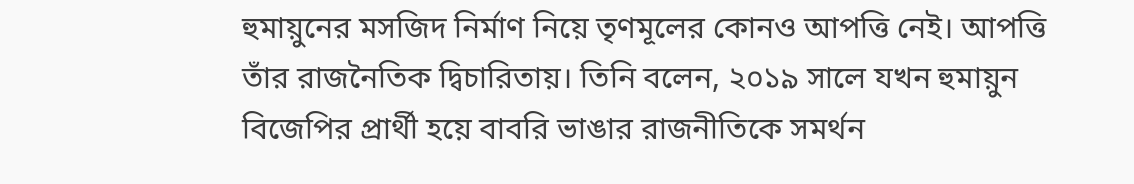হুমায়ুনের মসজিদ নির্মাণ নিয়ে তৃণমূলের কোনও আপত্তি নেই। আপত্তি তাঁর রাজনৈতিক দ্বিচারিতায়। তিনি বলেন, ২০১৯ সালে যখন হুমায়ুন বিজেপির প্রার্থী হয়ে বাবরি ভাঙার রাজনীতিকে সমর্থন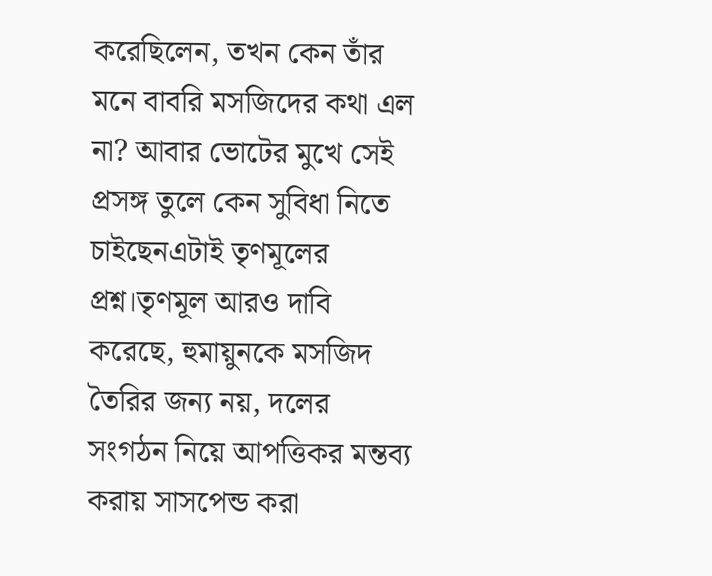করেছিলেন, তখন কেন তাঁর মনে বাবরি মসজিদের কথা এল না? আবার ভোটের মুখে সেই প্রসঙ্গ তুলে কেন সুবিধা নিতে চাইছেনএটাই তৃণমূলের প্রশ্ন।তৃণমূল আরও দাবি করেছে, হুমায়ুনকে মসজিদ তৈরির জন্য নয়, দলের সংগঠন নিয়ে আপত্তিকর মন্তব্য করায় সাসপেন্ড করা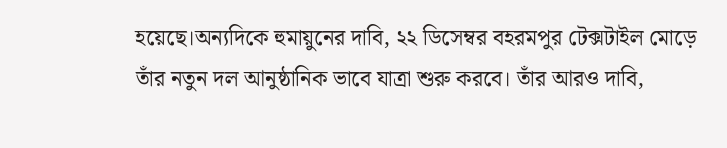হয়েছে।অন্যদিকে হুমায়ুনের দাবি, ২২ ডিসেম্বর বহরমপুর টেক্সটাইল মোড়ে তাঁর নতুন দল আনুষ্ঠানিক ভাবে যাত্রা শুরু করবে। তাঁর আরও দাবি,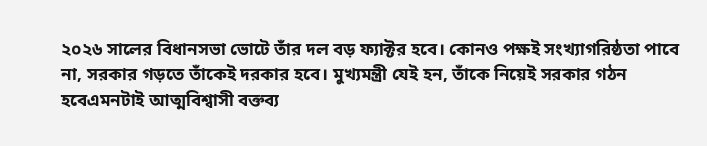২০২৬ সালের বিধানসভা ভোটে তাঁর দল বড় ফ্যাক্টর হবে। কোনও পক্ষই সংখ্যাগরিষ্ঠতা পাবে না, সরকার গড়তে তাঁকেই দরকার হবে। মুখ্যমন্ত্রী যেই হন, তাঁকে নিয়েই সরকার গঠন হবেএমনটাই আত্মবিশ্বাসী বক্তব্য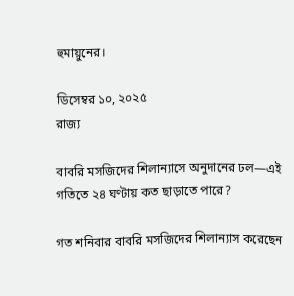হুমায়ুনের।

ডিসেম্বর ১০, ২০২৫
রাজ্য

বাবরি মসজিদের শিলান্যাসে অনুদানের ঢল—এই গতিতে ২৪ ঘণ্টায় কত ছাড়াতে পারে?

গত শনিবার বাবরি মসজিদের শিলান্যাস করেছেন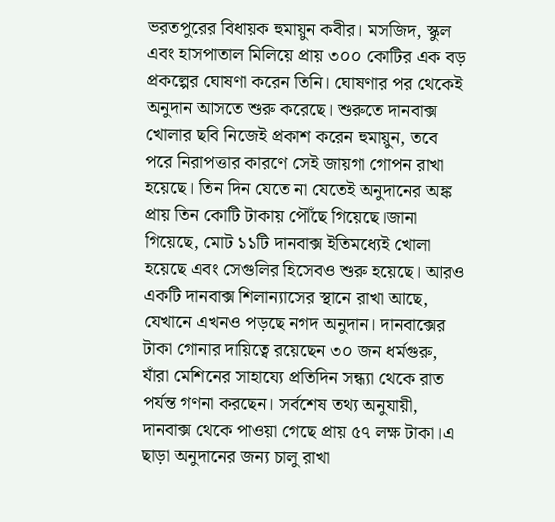ভরতপুরের বিধায়ক হুমায়ুন কবীর। মসজিদ, স্কুল এবং হাসপাতাল মিলিয়ে প্রায় ৩০০ কোটির এক বড় প্রকল্পের ঘোষণা করেন তিনি। ঘোষণার পর থেকেই অনুদান আসতে শুরু করেছে। শুরুতে দানবাক্স খোলার ছবি নিজেই প্রকাশ করেন হুমায়ুন, তবে পরে নিরাপত্তার কারণে সেই জায়গা গোপন রাখা হয়েছে। তিন দিন যেতে না যেতেই অনুদানের অঙ্ক প্রায় তিন কোটি টাকায় পৌঁছে গিয়েছে।জানা গিয়েছে, মোট ১১টি দানবাক্স ইতিমধ্যেই খোলা হয়েছে এবং সেগুলির হিসেবও শুরু হয়েছে। আরও একটি দানবাক্স শিলান্যাসের স্থানে রাখা আছে, যেখানে এখনও পড়ছে নগদ অনুদান। দানবাক্সের টাকা গোনার দায়িত্বে রয়েছেন ৩০ জন ধর্মগুরু, যাঁরা মেশিনের সাহায্যে প্রতিদিন সন্ধ্যা থেকে রাত পর্যন্ত গণনা করছেন। সর্বশেষ তথ্য অনুযায়ী, দানবাক্স থেকে পাওয়া গেছে প্রায় ৫৭ লক্ষ টাকা।এ ছাড়া অনুদানের জন্য চালু রাখা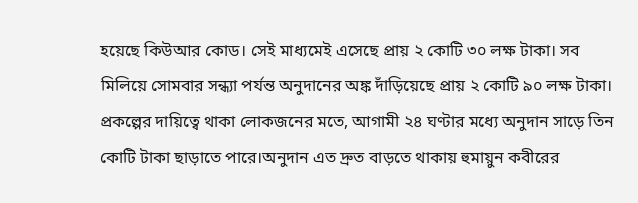হয়েছে কিউআর কোড। সেই মাধ্যমেই এসেছে প্রায় ২ কোটি ৩০ লক্ষ টাকা। সব মিলিয়ে সোমবার সন্ধ্যা পর্যন্ত অনুদানের অঙ্ক দাঁড়িয়েছে প্রায় ২ কোটি ৯০ লক্ষ টাকা। প্রকল্পের দায়িত্বে থাকা লোকজনের মতে, আগামী ২৪ ঘণ্টার মধ্যে অনুদান সাড়ে তিন কোটি টাকা ছাড়াতে পারে।অনুদান এত দ্রুত বাড়তে থাকায় হুমায়ুন কবীরের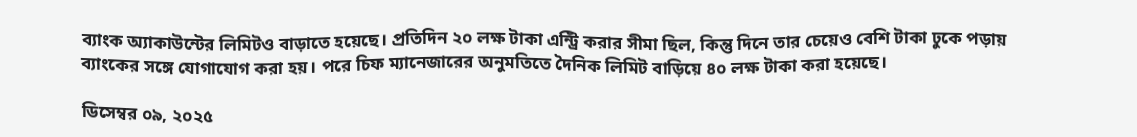ব্যাংক অ্যাকাউন্টের লিমিটও বাড়াতে হয়েছে। প্রতিদিন ২০ লক্ষ টাকা এন্ট্রি করার সীমা ছিল, কিন্তু দিনে তার চেয়েও বেশি টাকা ঢুকে পড়ায় ব্যাংকের সঙ্গে যোগাযোগ করা হয়। পরে চিফ ম্যানেজারের অনুমতিতে দৈনিক লিমিট বাড়িয়ে ৪০ লক্ষ টাকা করা হয়েছে।

ডিসেম্বর ০৯, ২০২৫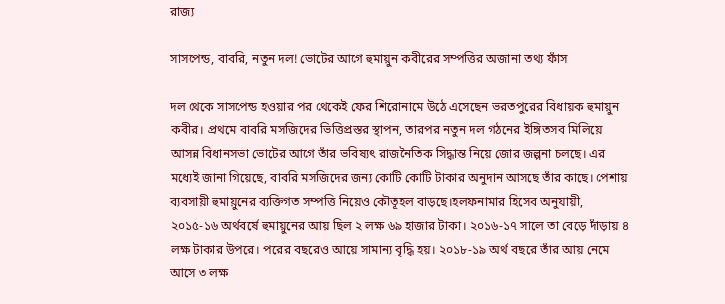রাজ্য

সাসপেন্ড, বাবরি, নতুন দল! ভোটের আগে হুমায়ুন কবীরের সম্পত্তির অজানা তথ্য ফাঁস

দল থেকে সাসপেন্ড হওয়ার পর থেকেই ফের শিরোনামে উঠে এসেছেন ভরতপুরের বিধায়ক হুমায়ুন কবীর। প্রথমে বাবরি মসজিদের ভিত্তিপ্রস্তর স্থাপন, তারপর নতুন দল গঠনের ইঙ্গিতসব মিলিয়ে আসন্ন বিধানসভা ভোটের আগে তাঁর ভবিষ্যৎ রাজনৈতিক সিদ্ধান্ত নিয়ে জোর জল্পনা চলছে। এর মধ্যেই জানা গিয়েছে, বাবরি মসজিদের জন্য কোটি কোটি টাকার অনুদান আসছে তাঁর কাছে। পেশায় ব্যবসায়ী হুমায়ুনের ব্যক্তিগত সম্পত্তি নিয়েও কৌতূহল বাড়ছে।হলফনামার হিসেব অনুযায়ী, ২০১৫-১৬ অর্থবর্ষে হুমায়ুনের আয় ছিল ২ লক্ষ ৬৯ হাজার টাকা। ২০১৬-১৭ সালে তা বেড়ে দাঁড়ায় ৪ লক্ষ টাকার উপরে। পরের বছরেও আয়ে সামান্য বৃদ্ধি হয়। ২০১৮-১৯ অর্থ বছরে তাঁর আয় নেমে আসে ৩ লক্ষ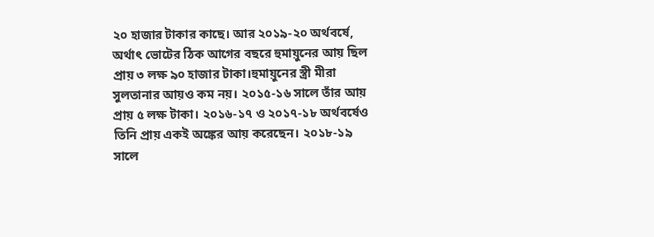২০ হাজার টাকার কাছে। আর ২০১৯-২০ অর্থবর্ষে, অর্থাৎ ভোটের ঠিক আগের বছরে হুমায়ুনের আয় ছিল প্রায় ৩ লক্ষ ৯০ হাজার টাকা।হুমায়ুনের স্ত্রী মীরা সুলতানার আয়ও কম নয়। ২০১৫-১৬ সালে তাঁর আয় প্রায় ৫ লক্ষ টাকা। ২০১৬-১৭ ও ২০১৭-১৮ অর্থবর্ষেও তিনি প্রায় একই অঙ্কের আয় করেছেন। ২০১৮-১৯ সালে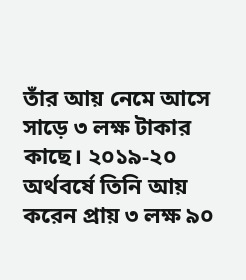তাঁর আয় নেমে আসে সাড়ে ৩ লক্ষ টাকার কাছে। ২০১৯-২০ অর্থবর্ষে তিনি আয় করেন প্রায় ৩ লক্ষ ৯০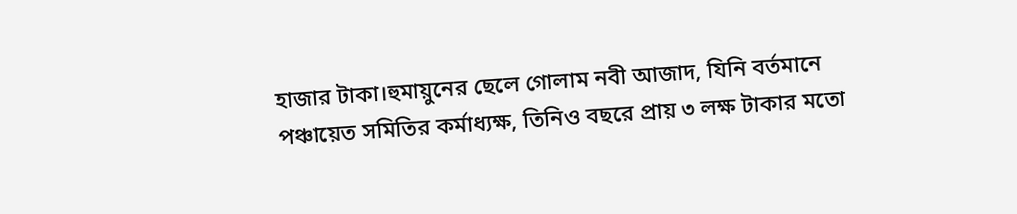হাজার টাকা।হুমায়ুনের ছেলে গোলাম নবী আজাদ, যিনি বর্তমানে পঞ্চায়েত সমিতির কর্মাধ্যক্ষ, তিনিও বছরে প্রায় ৩ লক্ষ টাকার মতো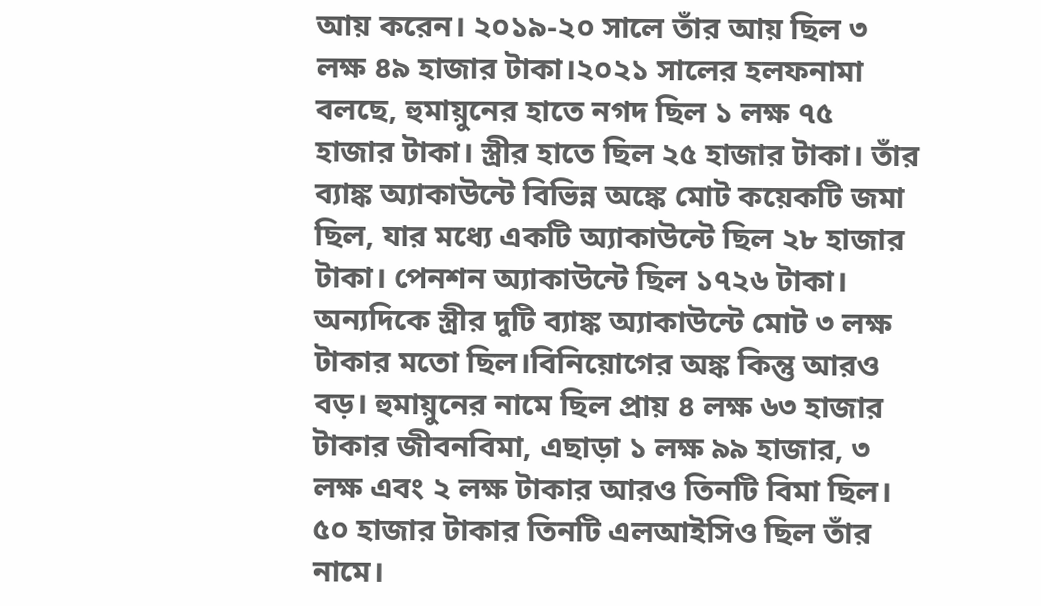আয় করেন। ২০১৯-২০ সালে তাঁর আয় ছিল ৩ লক্ষ ৪৯ হাজার টাকা।২০২১ সালের হলফনামা বলছে, হুমায়ুনের হাতে নগদ ছিল ১ লক্ষ ৭৫ হাজার টাকা। স্ত্রীর হাতে ছিল ২৫ হাজার টাকা। তাঁর ব্যাঙ্ক অ্যাকাউন্টে বিভিন্ন অঙ্কে মোট কয়েকটি জমা ছিল, যার মধ্যে একটি অ্যাকাউন্টে ছিল ২৮ হাজার টাকা। পেনশন অ্যাকাউন্টে ছিল ১৭২৬ টাকা। অন্যদিকে স্ত্রীর দুটি ব্যাঙ্ক অ্যাকাউন্টে মোট ৩ লক্ষ টাকার মতো ছিল।বিনিয়োগের অঙ্ক কিন্তু আরও বড়। হুমায়ুনের নামে ছিল প্রায় ৪ লক্ষ ৬৩ হাজার টাকার জীবনবিমা, এছাড়া ১ লক্ষ ৯৯ হাজার, ৩ লক্ষ এবং ২ লক্ষ টাকার আরও তিনটি বিমা ছিল। ৫০ হাজার টাকার তিনটি এলআইসিও ছিল তাঁর নামে।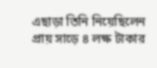এছাড়া তিনি নিয়েছিলেন প্রায় সাড়ে ৪ লক্ষ টাকার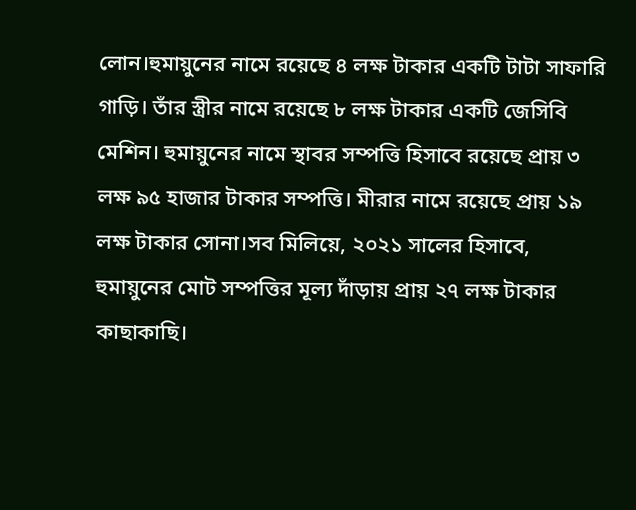লোন।হুমায়ুনের নামে রয়েছে ৪ লক্ষ টাকার একটি টাটা সাফারি গাড়ি। তাঁর স্ত্রীর নামে রয়েছে ৮ লক্ষ টাকার একটি জেসিবি মেশিন। হুমায়ুনের নামে স্থাবর সম্পত্তি হিসাবে রয়েছে প্রায় ৩ লক্ষ ৯৫ হাজার টাকার সম্পত্তি। মীরার নামে রয়েছে প্রায় ১৯ লক্ষ টাকার সোনা।সব মিলিয়ে, ২০২১ সালের হিসাবে, হুমায়ুনের মোট সম্পত্তির মূল্য দাঁড়ায় প্রায় ২৭ লক্ষ টাকার কাছাকাছি।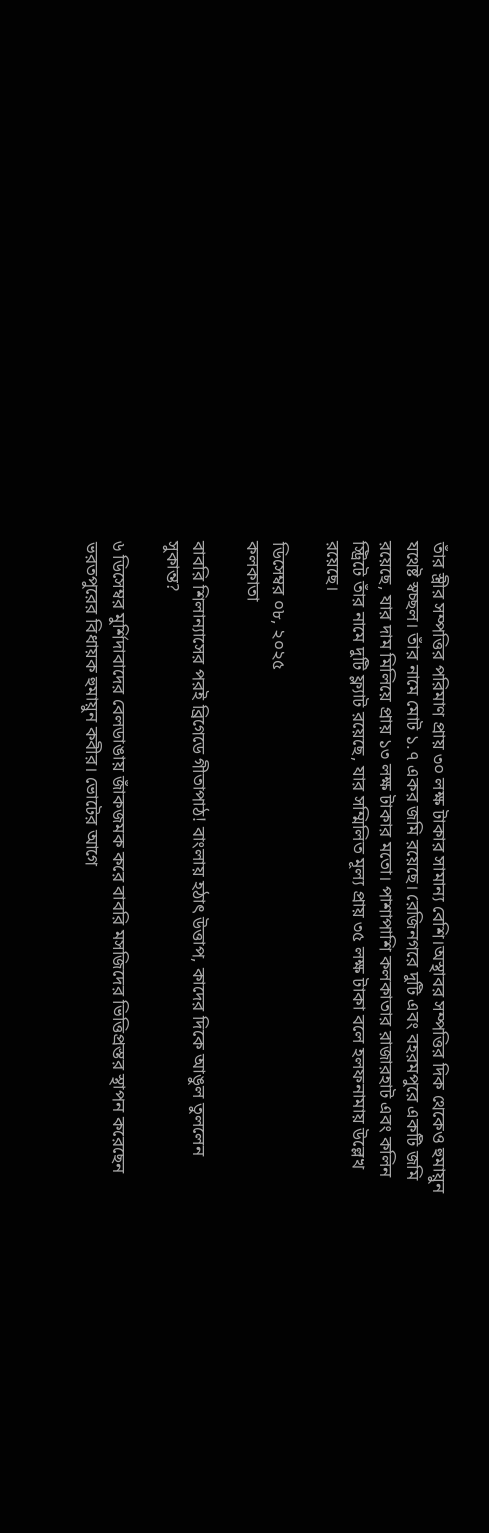তাঁর স্ত্রীর সম্পত্তির পরিমাণ প্রায় ৩০ লক্ষ টাকার সামান্য বেশি।অস্থাবর সম্পত্তির দিক থেকেও হুমায়ুন যথেষ্ট স্বচ্ছল। তাঁর নামে মোট ১.৭ একর জমি রয়েছে। রেজিনগরে দুটি এবং বহরমপুরে একটি জমি রয়েছে, যার দাম মিলিয়ে প্রায় ১৩ লক্ষ টাকার মতো। পাশাপাশি কলকাতার রাজারহাট এবং কলিন স্ট্রিটে তাঁর নামে দুটি ফ্ল্যাট রয়েছে, যার সম্মিলিত মূল্য প্রায় ৩৫ লক্ষ টাকা বলে হলফনামায় উল্লেখ রয়েছে।

ডিসেম্বর ০৮, ২০২৫
কলকাতা

বাবরি শিলান্যাসের পরই ব্রিগেডে গীতাপাঠ! বাংলায় হঠাৎ উত্তাপ, কাদের দিকে আঙুল তুললেন সুকান্ত?

৬ ডিসেম্বর মুর্শিদাবাদের বেলডাঙায় জাঁকজমক করে বাবরি মসজিদের ভিত্তিপ্রস্তর স্থাপন করেছেন ভরতপুরের বিধায়ক হুমায়ুন কবীর। ভোটের আগে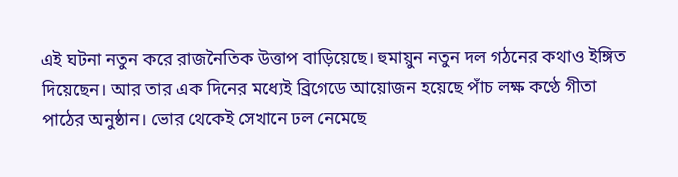এই ঘটনা নতুন করে রাজনৈতিক উত্তাপ বাড়িয়েছে। হুমায়ুন নতুন দল গঠনের কথাও ইঙ্গিত দিয়েছেন। আর তার এক দিনের মধ্যেই ব্রিগেডে আয়োজন হয়েছে পাঁচ লক্ষ কণ্ঠে গীতা পাঠের অনুষ্ঠান। ভোর থেকেই সেখানে ঢল নেমেছে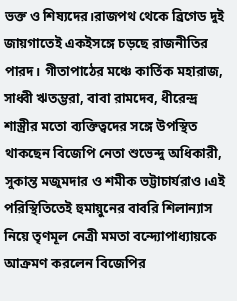ভক্ত ও শিষ্যদের।রাজপথ থেকে ব্রিগেড দুই জায়গাতেই একইসঙ্গে চড়ছে রাজনীতির পারদ। গীতাপাঠের মঞ্চে কার্তিক মহারাজ, সাধ্বী ঋতম্ভরা, বাবা রামদেব, ধীরেন্দ্র শাস্ত্রীর মতো ব্যক্তিত্বদের সঙ্গে উপস্থিত থাকছেন বিজেপি নেতা শুভেন্দু অধিকারী, সুকান্ত মজুমদার ও শমীক ভট্টাচার্যরাও।এই পরিস্থিতিতেই হুমায়ুনের বাবরি শিলান্যাস নিয়ে তৃণমূল নেত্রী মমতা বন্দ্যোপাধ্যায়কে আক্রমণ করলেন বিজেপির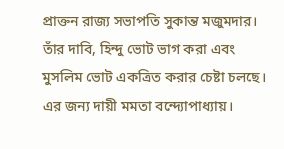প্রাক্তন রাজ্য সভাপতি সুকান্ত মজুমদার। তাঁর দাবি, হিন্দু ভোট ভাগ করা এবং মুসলিম ভোট একত্রিত করার চেষ্টা চলছে। এর জন্য দায়ী মমতা বন্দ্যোপাধ্যায়।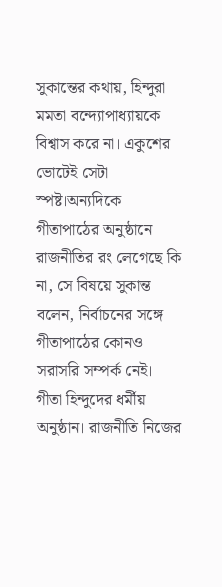সুকান্তের কথায়, হিন্দুরা মমতা বন্দ্যোপাধ্যায়কে বিশ্বাস করে না। একুশের ভোটেই সেটা স্পষ্ট।অন্যদিকে গীতাপাঠের অনুষ্ঠানে রাজনীতির রং লেগেছে কি না, সে বিষয়ে সুকান্ত বলেন, নির্বাচনের সঙ্গে গীতাপাঠের কোনও সরাসরি সম্পর্ক নেই। গীতা হিন্দুদের ধর্মীয় অনুষ্ঠান। রাজনীতি নিজের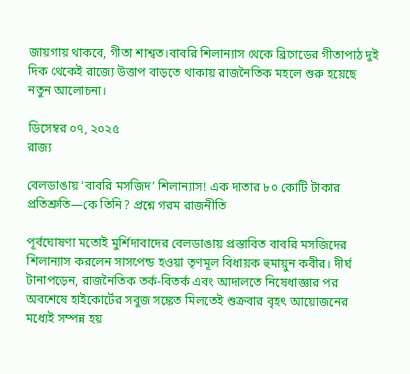জায়গায় থাকবে, গীতা শাশ্বত।বাবরি শিলান্যাস থেকে ব্রিগেডের গীতাপাঠ দুই দিক থেকেই রাজ্যে উত্তাপ বাড়তে থাকায় রাজনৈতিক মহলে শুরু হয়েছে নতুন আলোচনা।

ডিসেম্বর ০৭, ২০২৫
রাজ্য

বেলডাঙায় ‘বাবরি মসজিদ’ শিলান্যাস! এক দাতার ৮০ কোটি টাকার প্রতিশ্রুতি—কে তিনি? প্রশ্নে গরম রাজনীতি

পূর্বঘোষণা মতোই মুর্শিদাবাদের বেলডাঙায় প্রস্তাবিত বাবরি মসজিদের শিলান্যাস করলেন সাসপেন্ড হওয়া তৃণমূল বিধায়ক হুমায়ুন কবীর। দীর্ঘ টানাপড়েন, রাজনৈতিক তর্ক-বিতর্ক এবং আদালতে নিষেধাজ্ঞার পর অবশেষে হাইকোর্টের সবুজ সঙ্কেত মিলতেই শুক্রবার বৃহৎ আয়োজনের মধ্যেই সম্পন্ন হয়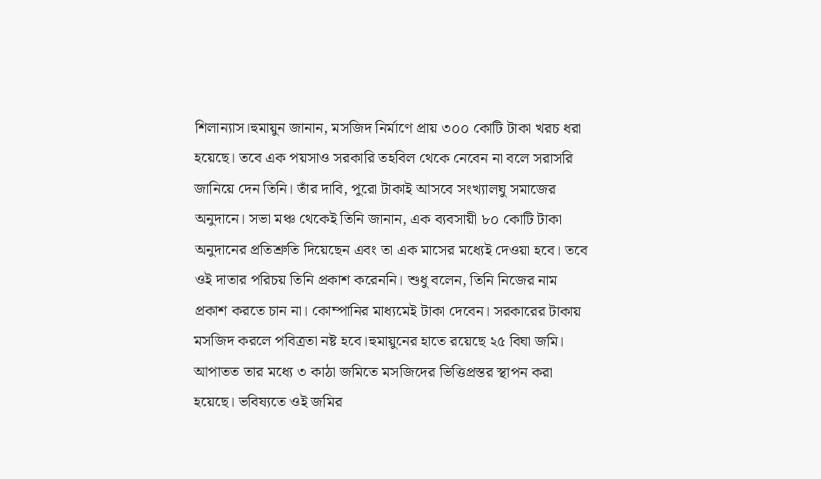শিলান্যাস।হুমায়ুন জানান, মসজিদ নির্মাণে প্রায় ৩০০ কোটি টাকা খরচ ধরা হয়েছে। তবে এক পয়সাও সরকারি তহবিল থেকে নেবেন না বলে সরাসরি জানিয়ে দেন তিনি। তাঁর দাবি, পুরো টাকাই আসবে সংখ্যালঘু সমাজের অনুদানে। সভা মঞ্চ থেকেই তিনি জানান, এক ব্যবসায়ী ৮০ কোটি টাকা অনুদানের প্রতিশ্রুতি দিয়েছেন এবং তা এক মাসের মধ্যেই দেওয়া হবে। তবে ওই দাতার পরিচয় তিনি প্রকাশ করেননি। শুধু বলেন, তিনি নিজের নাম প্রকাশ করতে চান না। কোম্পানির মাধ্যমেই টাকা দেবেন। সরকারের টাকায় মসজিদ করলে পবিত্রতা নষ্ট হবে।হুমায়ুনের হাতে রয়েছে ২৫ বিঘা জমি। আপাতত তার মধ্যে ৩ কাঠা জমিতে মসজিদের ভিত্তিপ্রস্তর স্থাপন করা হয়েছে। ভবিষ্যতে ওই জমির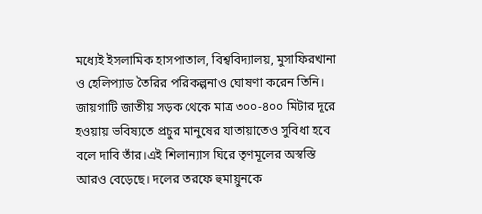মধ্যেই ইসলামিক হাসপাতাল, বিশ্ববিদ্যালয়, মুসাফিরখানা ও হেলিপ্যাড তৈরির পরিকল্পনাও ঘোষণা করেন তিনি। জায়গাটি জাতীয় সড়ক থেকে মাত্র ৩০০-৪০০ মিটার দূরে হওয়ায় ভবিষ্যতে প্রচুর মানুষের যাতায়াতেও সুবিধা হবে বলে দাবি তাঁর।এই শিলান্যাস ঘিরে তৃণমূলের অস্বস্তি আরও বেড়েছে। দলের তরফে হুমায়ুনকে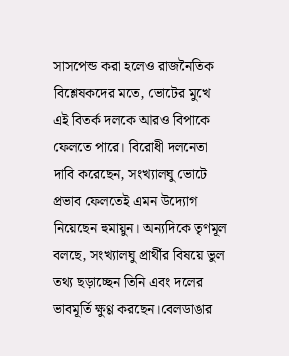সাসপেন্ড করা হলেও রাজনৈতিক বিশ্লেষকদের মতে, ভোটের মুখে এই বিতর্ক দলকে আরও বিপাকে ফেলতে পারে। বিরোধী দলনেতা দাবি করেছেন, সংখ্যালঘু ভোটে প্রভাব ফেলতেই এমন উদ্যোগ নিয়েছেন হুমায়ুন। অন্যদিকে তৃণমূল বলছে, সংখ্যালঘু প্রার্থীর বিষয়ে ভুল তথ্য ছড়াচ্ছেন তিনি এবং দলের ভাবমূর্তি ক্ষুণ্ণ করছেন।বেলডাঙার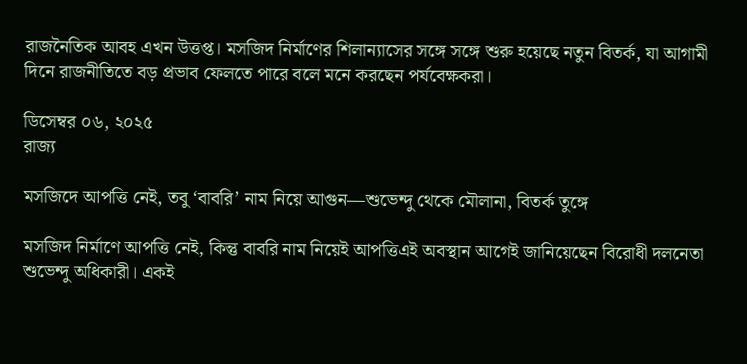রাজনৈতিক আবহ এখন উত্তপ্ত। মসজিদ নির্মাণের শিলান্যাসের সঙ্গে সঙ্গে শুরু হয়েছে নতুন বিতর্ক, যা আগামী দিনে রাজনীতিতে বড় প্রভাব ফেলতে পারে বলে মনে করছেন পর্যবেক্ষকরা।

ডিসেম্বর ০৬, ২০২৫
রাজ্য

মসজিদে আপত্তি নেই, তবু ‘বাবরি’ নাম নিয়ে আগুন—শুভেন্দু থেকে মৌলানা, বিতর্ক তুঙ্গে

মসজিদ নির্মাণে আপত্তি নেই, কিন্তু বাবরি নাম নিয়েই আপত্তিএই অবস্থান আগেই জানিয়েছেন বিরোধী দলনেতা শুভেন্দু অধিকারী। একই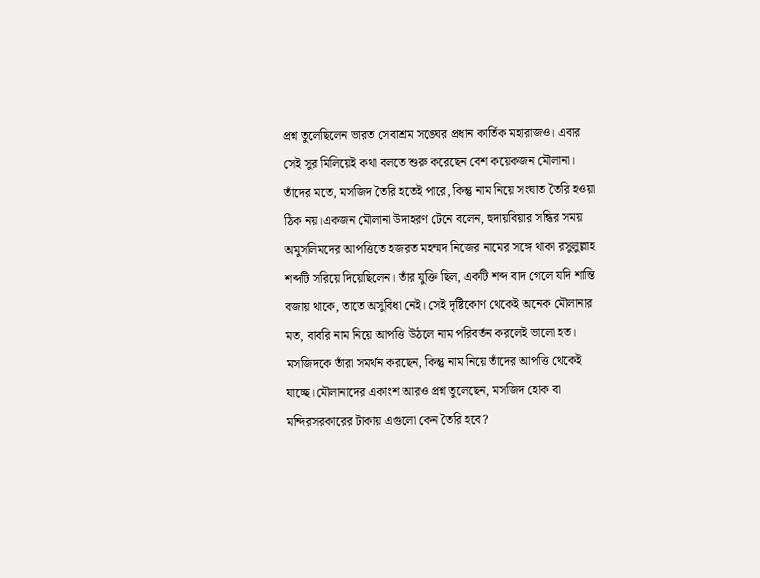প্রশ্ন তুলেছিলেন ভারত সেবাশ্রম সঙ্ঘের প্রধান কার্তিক মহারাজও। এবার সেই সুর মিলিয়েই কথা বলতে শুরু করেছেন বেশ কয়েকজন মৌলানা। তাঁদের মতে, মসজিদ তৈরি হতেই পারে, কিন্তু নাম নিয়ে সংঘাত তৈরি হওয়া ঠিক নয়।একজন মৌলানা উদাহরণ টেনে বলেন, হুদায়বিয়ার সন্ধির সময় অমুসলিমদের আপত্তিতে হজরত মহম্মদ নিজের নামের সঙ্গে থাকা রসুলুল্লাহ শব্দটি সরিয়ে দিয়েছিলেন। তাঁর যুক্তি ছিল, একটি শব্দ বাদ গেলে যদি শান্তি বজায় থাকে, তাতে অসুবিধা নেই। সেই দৃষ্টিকোণ থেকেই অনেক মৌলানার মত, বাবরি নাম নিয়ে আপত্তি উঠলে নাম পরিবর্তন করলেই ভালো হত। মসজিদকে তাঁরা সমর্থন করছেন, কিন্তু নাম নিয়ে তাঁদের আপত্তি থেকেই যাচ্ছে।মৌলানাদের একাংশ আরও প্রশ্ন তুলেছেন, মসজিদ হোক বা মন্দিরসরকারের টাকায় এগুলো কেন তৈরি হবে?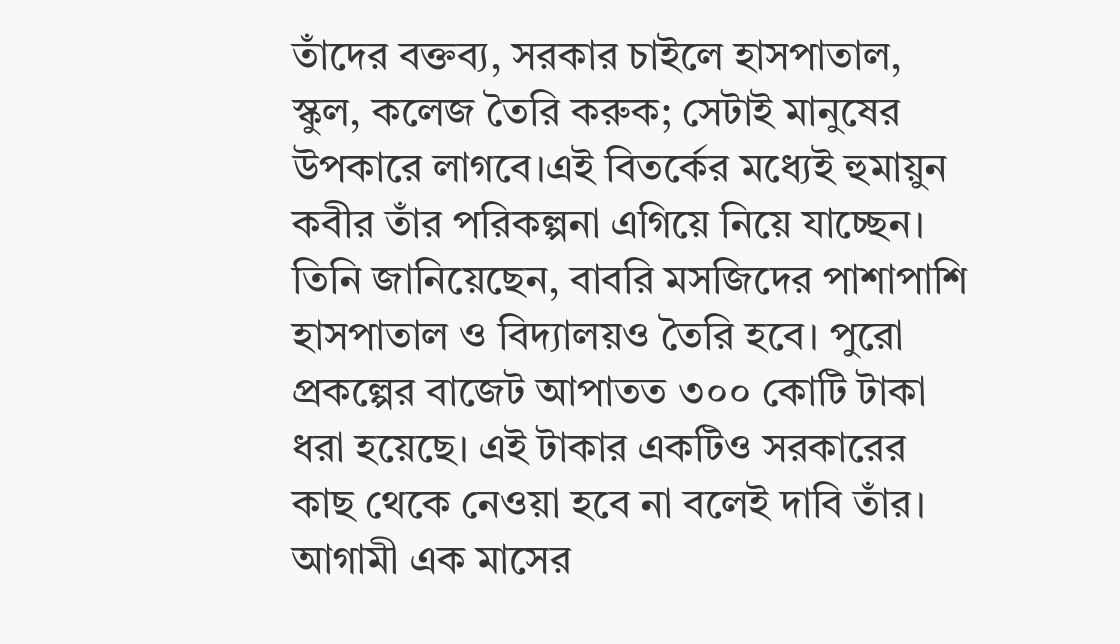তাঁদের বক্তব্য, সরকার চাইলে হাসপাতাল, স্কুল, কলেজ তৈরি করুক; সেটাই মানুষের উপকারে লাগবে।এই বিতর্কের মধ্যেই হুমায়ুন কবীর তাঁর পরিকল্পনা এগিয়ে নিয়ে যাচ্ছেন। তিনি জানিয়েছেন, বাবরি মসজিদের পাশাপাশি হাসপাতাল ও বিদ্যালয়ও তৈরি হবে। পুরো প্রকল্পের বাজেট আপাতত ৩০০ কোটি টাকা ধরা হয়েছে। এই টাকার একটিও সরকারের কাছ থেকে নেওয়া হবে না বলেই দাবি তাঁর। আগামী এক মাসের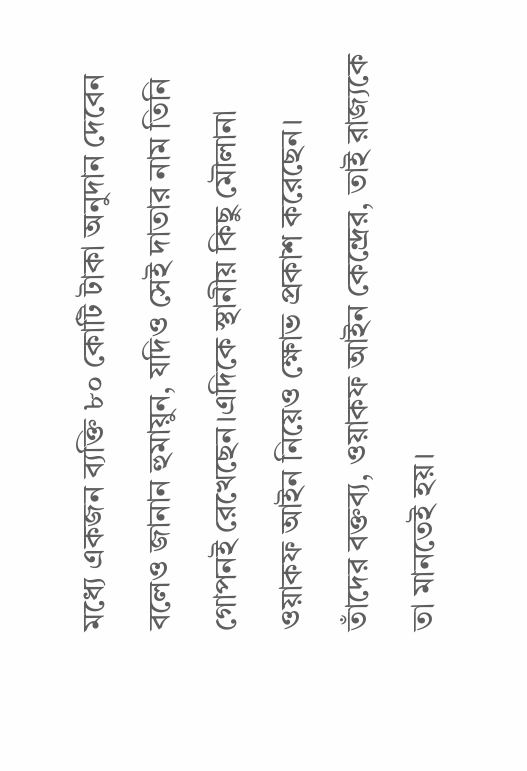মধ্যে একজন ব্যক্তি ৮০ কোটি টাকা অনুদান দেবেন বলেও জানান হুমায়ুন, যদিও সেই দাতার নাম তিনি গোপনই রেখেছেন।এদিকে স্থানীয় কিছু মৌলানা ওয়াকফ আইন নিয়েও ক্ষোভ প্রকাশ করেছেন। তাঁদের বক্তব্য, ওয়াকফ আইন কেন্দ্রের, তাই রাজ্যকে তা মানতেই হয়।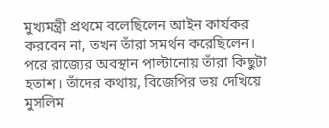মুখ্যমন্ত্রী প্রথমে বলেছিলেন আইন কার্যকর করবেন না, তখন তাঁরা সমর্থন করেছিলেন। পরে রাজ্যের অবস্থান পাল্টানোয় তাঁরা কিছুটা হতাশ। তাঁদের কথায়, বিজেপির ভয় দেখিয়ে মুসলিম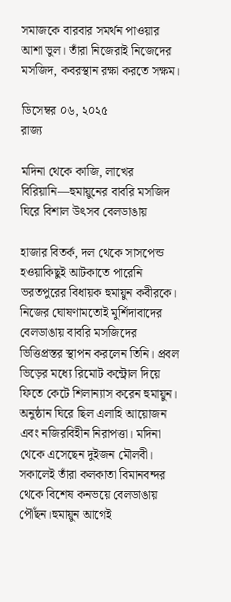সমাজকে বারবার সমর্থন পাওয়ার আশা ভুল। তাঁরা নিজেরাই নিজেদের মসজিদ, কবরস্থান রক্ষা করতে সক্ষম।

ডিসেম্বর ০৬, ২০২৫
রাজ্য

মদিনা থেকে কাজি, লাখের বিরিয়ানি—হুমায়ুনের বাবরি মসজিদ ঘিরে বিশাল উৎসব বেলডাঙায়

হাজার বিতর্ক, দল থেকে সাসপেন্ড হওয়াকিছুই আটকাতে পারেনি ভরতপুরের বিধায়ক হুমায়ুন কবীরকে। নিজের ঘোষণামতোই মুর্শিদাবাদের বেলডাঙায় বাবরি মসজিদের ভিত্তিপ্রস্তর স্থাপন করলেন তিনি। প্রবল ভিড়ের মধ্যে রিমোট কন্ট্রোল দিয়ে ফিতে কেটে শিলান্যাস করেন হুমায়ুন। অনুষ্ঠান ঘিরে ছিল এলাহি আয়োজন এবং নজিরবিহীন নিরাপত্তা। মদিনা থেকে এসেছেন দুইজন মৌলবী। সকালেই তাঁরা কলকাতা বিমানবন্দর থেকে বিশেষ কনভয়ে বেলডাঙায় পৌঁছন।হুমায়ুন আগেই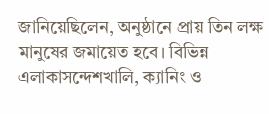জানিয়েছিলেন, অনুষ্ঠানে প্রায় তিন লক্ষ মানুষের জমায়েত হবে। বিভিন্ন এলাকাসন্দেশখালি, ক্যানিং ও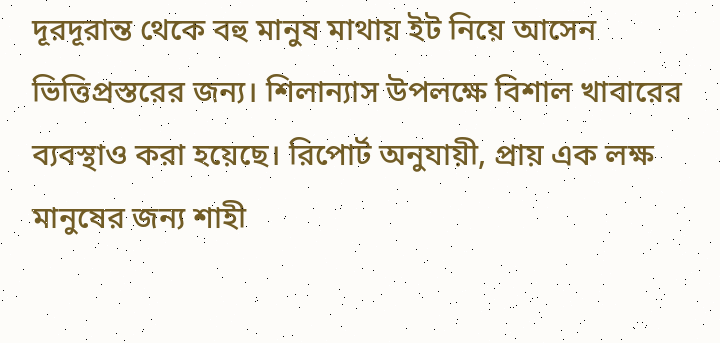দূরদূরান্ত থেকে বহু মানুষ মাথায় ইট নিয়ে আসেন ভিত্তিপ্রস্তরের জন্য। শিলান্যাস উপলক্ষে বিশাল খাবারের ব্যবস্থাও করা হয়েছে। রিপোর্ট অনুযায়ী, প্রায় এক লক্ষ মানুষের জন্য শাহী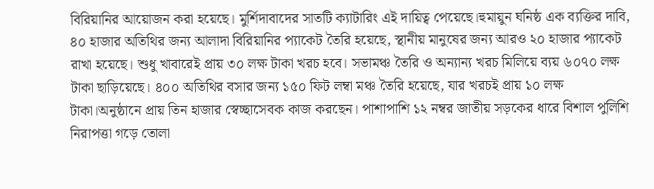বিরিয়ানির আয়োজন করা হয়েছে। মুর্শিদাবাদের সাতটি ক্যাটারিং এই দায়িত্ব পেয়েছে।হুমায়ুন ঘনিষ্ঠ এক ব্যক্তির দাবি, ৪০ হাজার অতিথির জন্য আলাদা বিরিয়ানির প্যাকেট তৈরি হয়েছে, স্থানীয় মানুষের জন্য আরও ২০ হাজার প্যাকেট রাখা হয়েছে। শুধু খাবারেই প্রায় ৩০ লক্ষ টাকা খরচ হবে। সভামঞ্চ তৈরি ও অন্যান্য খরচ মিলিয়ে ব্যয় ৬০৭০ লক্ষ টাকা ছাড়িয়েছে। ৪০০ অতিথির বসার জন্য ১৫০ ফিট লম্বা মঞ্চ তৈরি হয়েছে, যার খরচই প্রায় ১০ লক্ষ টাকা।অনুষ্ঠানে প্রায় তিন হাজার স্বেচ্ছাসেবক কাজ করছেন। পাশাপাশি ১২ নম্বর জাতীয় সড়কের ধারে বিশাল পুলিশি নিরাপত্তা গড়ে তোলা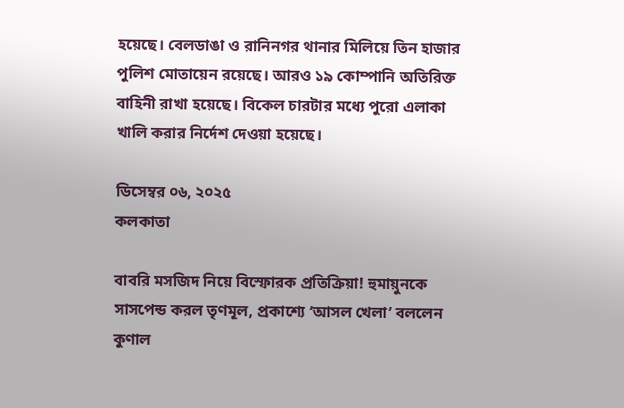হয়েছে। বেলডাঙা ও রানিনগর থানার মিলিয়ে তিন হাজার পুলিশ মোতায়েন রয়েছে। আরও ১৯ কোম্পানি অতিরিক্ত বাহিনী রাখা হয়েছে। বিকেল চারটার মধ্যে পুরো এলাকা খালি করার নির্দেশ দেওয়া হয়েছে।

ডিসেম্বর ০৬, ২০২৫
কলকাতা

বাবরি মসজিদ নিয়ে বিস্ফোরক প্রতিক্রিয়া! হুমায়ুনকে সাসপেন্ড করল তৃণমূল, প্রকাশ্যে ‘আসল খেলা’ বললেন কুণাল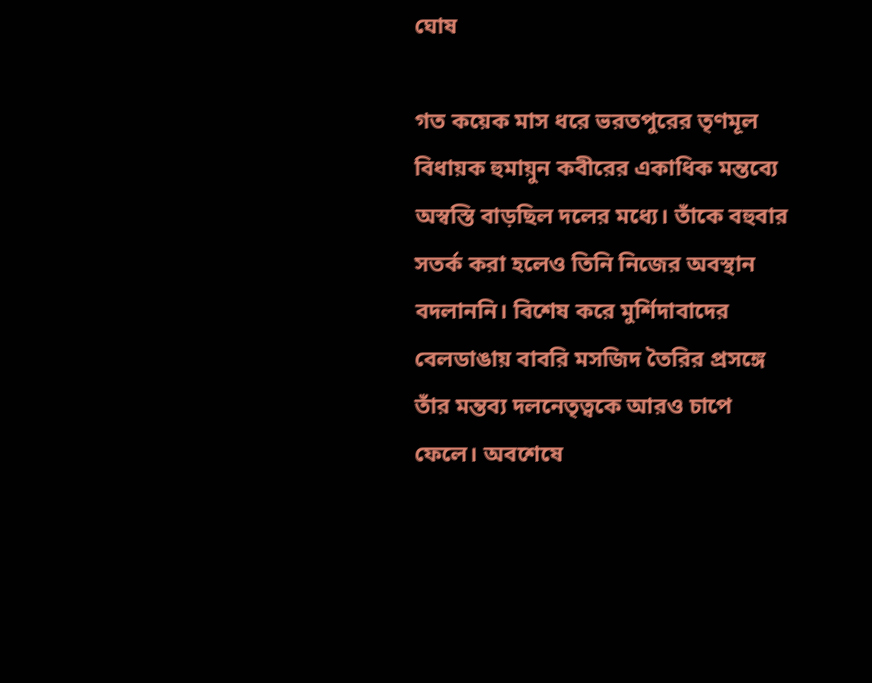ঘোষ

গত কয়েক মাস ধরে ভরতপুরের তৃণমূল বিধায়ক হুমায়ুন কবীরের একাধিক মন্তব্যে অস্বস্তি বাড়ছিল দলের মধ্যে। তাঁকে বহুবার সতর্ক করা হলেও তিনি নিজের অবস্থান বদলাননি। বিশেষ করে মুর্শিদাবাদের বেলডাঙায় বাবরি মসজিদ তৈরির প্রসঙ্গে তাঁর মন্তব্য দলনেতৃত্বকে আরও চাপে ফেলে। অবশেষে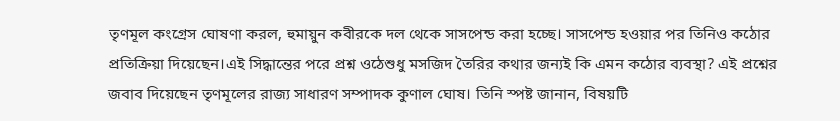তৃণমূল কংগ্রেস ঘোষণা করল, হুমায়ুন কবীরকে দল থেকে সাসপেন্ড করা হচ্ছে। সাসপেন্ড হওয়ার পর তিনিও কঠোর প্রতিক্রিয়া দিয়েছেন।এই সিদ্ধান্তের পরে প্রশ্ন ওঠেশুধু মসজিদ তৈরির কথার জন্যই কি এমন কঠোর ব্যবস্থা? এই প্রশ্নের জবাব দিয়েছেন তৃণমূলের রাজ্য সাধারণ সম্পাদক কুণাল ঘোষ। তিনি স্পষ্ট জানান, বিষয়টি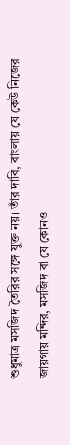শুধুমাত্র মসজিদ তৈরির সঙ্গে যুক্ত নয়। তাঁর দাবি, বাংলায় যে কেউ নিজের জায়গায় মন্দির, মসজিদ বা যে কোনও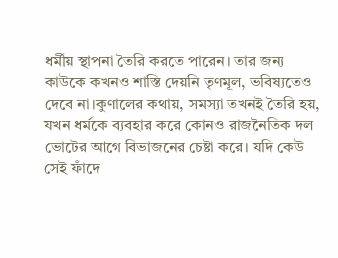ধর্মীয় স্থাপনা তৈরি করতে পারেন। তার জন্য কাউকে কখনও শাস্তি দেয়নি তৃণমূল, ভবিষ্যতেও দেবে না।কুণালের কথায়, সমস্যা তখনই তৈরি হয়, যখন ধর্মকে ব্যবহার করে কোনও রাজনৈতিক দল ভোটের আগে বিভাজনের চেষ্টা করে। যদি কেউ সেই ফাঁদে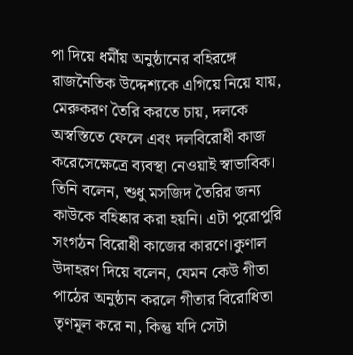পা দিয়ে ধর্মীয় অনুষ্ঠানের বহিরঙ্গে রাজনৈতিক উদ্দেশ্যকে এগিয়ে নিয়ে যায়, মেরুকরণ তৈরি করতে চায়, দলকে অস্বস্তিতে ফেলে এবং দলবিরোধী কাজ করেসেক্ষেত্রে ব্যবস্থা নেওয়াই স্বাভাবিক। তিনি বলেন, শুধু মসজিদ তৈরির জন্য কাউকে বহিষ্কার করা হয়নি। এটা পুরোপুরি সংগঠন বিরোধী কাজের কারণে।কুণাল উদাহরণ দিয়ে বলেন, যেমন কেউ গীতা পাঠের অনুষ্ঠান করলে গীতার বিরোধিতা তৃণমূল করে না, কিন্তু যদি সেটা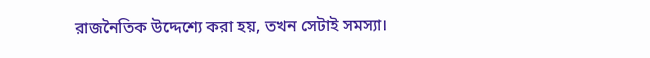রাজনৈতিক উদ্দেশ্যে করা হয়, তখন সেটাই সমস্যা।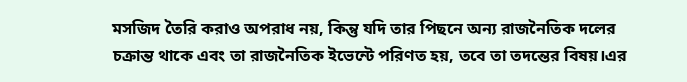মসজিদ তৈরি করাও অপরাধ নয়, কিন্তু যদি তার পিছনে অন্য রাজনৈতিক দলের চক্রান্ত থাকে এবং তা রাজনৈতিক ইভেন্টে পরিণত হয়, তবে তা তদন্তের বিষয়।এর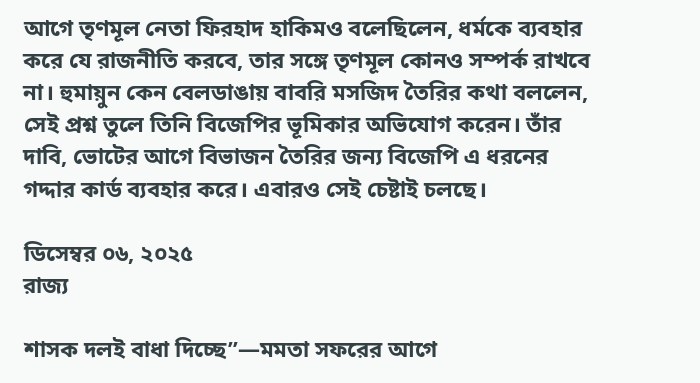আগে তৃণমূল নেতা ফিরহাদ হাকিমও বলেছিলেন, ধর্মকে ব্যবহার করে যে রাজনীতি করবে, তার সঙ্গে তৃণমূল কোনও সম্পর্ক রাখবে না। হুমায়ুন কেন বেলডাঙায় বাবরি মসজিদ তৈরির কথা বললেন, সেই প্রশ্ন তুলে তিনি বিজেপির ভূমিকার অভিযোগ করেন। তাঁর দাবি, ভোটের আগে বিভাজন তৈরির জন্য বিজেপি এ ধরনের গদ্দার কার্ড ব্যবহার করে। এবারও সেই চেষ্টাই চলছে।

ডিসেম্বর ০৬, ২০২৫
রাজ্য

শাসক দলই বাধা দিচ্ছে”—মমতা সফরের আগে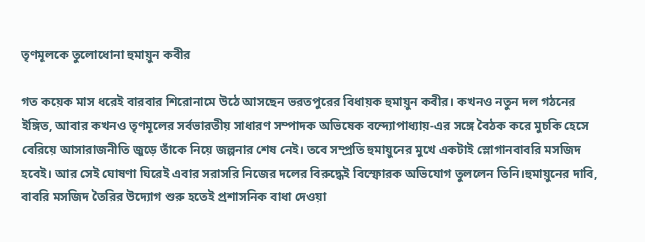তৃণমূলকে তুলোধোনা হুমায়ুন কবীর

গত কয়েক মাস ধরেই বারবার শিরোনামে উঠে আসছেন ভরতপুরের বিধায়ক হুমায়ুন কবীর। কখনও নতুন দল গঠনের ইঙ্গিত, আবার কখনও তৃণমূলের সর্বভারতীয় সাধারণ সম্পাদক অভিষেক বন্দ্যোপাধ্যায়-এর সঙ্গে বৈঠক করে মুচকি হেসে বেরিয়ে আসারাজনীতি জুড়ে তাঁকে নিয়ে জল্পনার শেষ নেই। তবে সম্প্রতি হুমায়ুনের মুখে একটাই স্লোগানবাবরি মসজিদ হবেই। আর সেই ঘোষণা ঘিরেই এবার সরাসরি নিজের দলের বিরুদ্ধেই বিস্ফোরক অভিযোগ তুললেন তিনি।হুমায়ুনের দাবি, বাবরি মসজিদ তৈরির উদ্যোগ শুরু হতেই প্রশাসনিক বাধা দেওয়া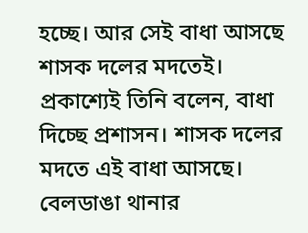হচ্ছে। আর সেই বাধা আসছে শাসক দলের মদতেই। প্রকাশ্যেই তিনি বলেন, বাধা দিচ্ছে প্রশাসন। শাসক দলের মদতে এই বাধা আসছে। বেলডাঙা থানার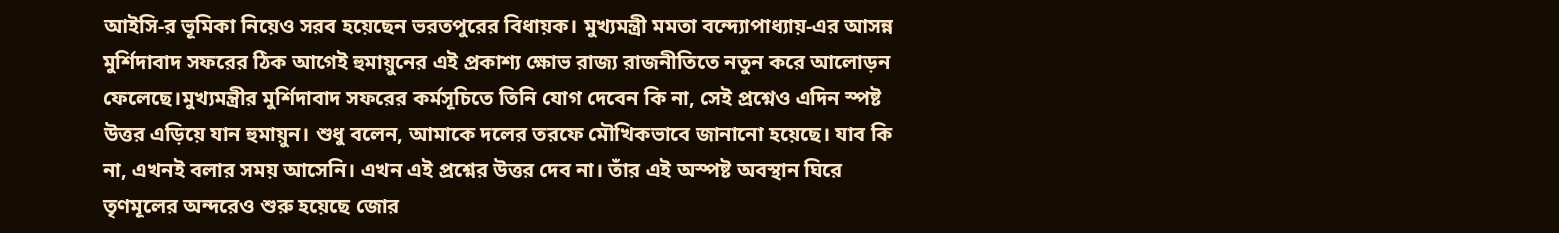আইসি-র ভূমিকা নিয়েও সরব হয়েছেন ভরতপুরের বিধায়ক। মুখ্যমন্ত্রী মমতা বন্দ্যোপাধ্যায়-এর আসন্ন মুর্শিদাবাদ সফরের ঠিক আগেই হুমায়ুনের এই প্রকাশ্য ক্ষোভ রাজ্য রাজনীতিতে নতুন করে আলোড়ন ফেলেছে।মুখ্যমন্ত্রীর মুর্শিদাবাদ সফরের কর্মসূচিতে তিনি যোগ দেবেন কি না, সেই প্রশ্নেও এদিন স্পষ্ট উত্তর এড়িয়ে যান হুমায়ুন। শুধু বলেন, আমাকে দলের তরফে মৌখিকভাবে জানানো হয়েছে। যাব কি না, এখনই বলার সময় আসেনি। এখন এই প্রশ্নের উত্তর দেব না। তাঁর এই অস্পষ্ট অবস্থান ঘিরে তৃণমূলের অন্দরেও শুরু হয়েছে জোর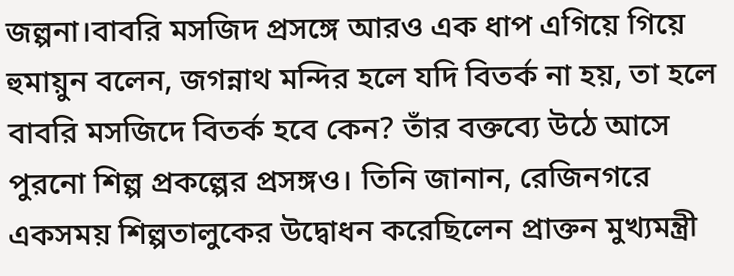জল্পনা।বাবরি মসজিদ প্রসঙ্গে আরও এক ধাপ এগিয়ে গিয়ে হুমায়ুন বলেন, জগন্নাথ মন্দির হলে যদি বিতর্ক না হয়, তা হলে বাবরি মসজিদে বিতর্ক হবে কেন? তাঁর বক্তব্যে উঠে আসে পুরনো শিল্প প্রকল্পের প্রসঙ্গও। তিনি জানান, রেজিনগরে একসময় শিল্পতালুকের উদ্বোধন করেছিলেন প্রাক্তন মুখ্যমন্ত্রী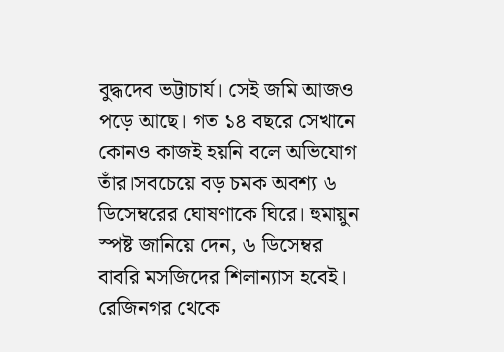বুদ্ধদেব ভট্টাচার্য। সেই জমি আজও পড়ে আছে। গত ১৪ বছরে সেখানে কোনও কাজই হয়নি বলে অভিযোগ তাঁর।সবচেয়ে বড় চমক অবশ্য ৬ ডিসেম্বরের ঘোষণাকে ঘিরে। হুমায়ুন স্পষ্ট জানিয়ে দেন, ৬ ডিসেম্বর বাবরি মসজিদের শিলান্যাস হবেই। রেজিনগর থেকে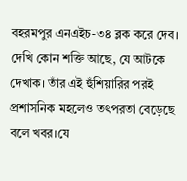বহরমপুর এনএইচ-৩৪ ব্লক করে দেব। দেখি কোন শক্তি আছে, যে আটকে দেখাক। তাঁর এই হুঁশিয়ারির পরই প্রশাসনিক মহলেও তৎপরতা বেড়েছে বলে খবর।যে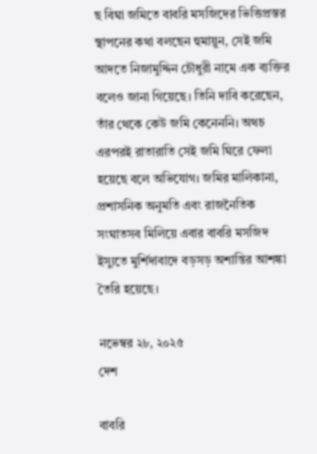ছ বিঘা জমিতে বাবরি মসজিদের ভিত্তিপ্রস্তর স্থাপনের কথা বলছেন হুমায়ুন, সেই জমি আদতে নিজামুদ্দিন চৌধুরী নামে এক ব্যক্তির বলেও জানা গিয়েছে। তিনি দাবি করেছেন, তাঁর থেকে কেউ জমি কেনেননি। অথচ এরপরই রাতারাতি সেই জমি ঘিরে ফেলা হয়েছে বলে অভিযোগ। জমির মালিকানা, প্রশাসনিক অনুমতি এবং রাজনৈতিক সংঘাতসব মিলিয়ে এবার বাবরি মসজিদ ইস্যুতে মুর্শিদাবাদে বড়সড় অশান্তির আশঙ্কা তৈরি হয়েছে।

নভেম্বর ২৮, ২০২৫
দেশ

বাবরি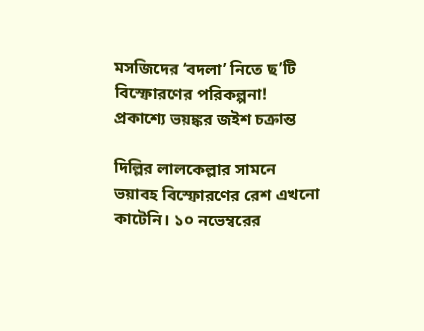মসজিদের ‘বদলা’ নিতে ছ’টি বিস্ফোরণের পরিকল্পনা! প্রকাশ্যে ভয়ঙ্কর জইশ চক্রান্ত

দিল্লির লালকেল্লার সামনে ভয়াবহ বিস্ফোরণের রেশ এখনো কাটেনি। ১০ নভেম্বরের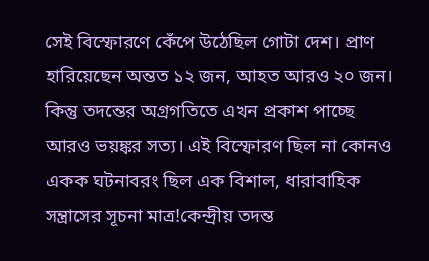সেই বিস্ফোরণে কেঁপে উঠেছিল গোটা দেশ। প্রাণ হারিয়েছেন অন্তত ১২ জন, আহত আরও ২০ জন। কিন্তু তদন্তের অগ্রগতিতে এখন প্রকাশ পাচ্ছে আরও ভয়ঙ্কর সত্য। এই বিস্ফোরণ ছিল না কোনও একক ঘটনাবরং ছিল এক বিশাল, ধারাবাহিক সন্ত্রাসের সূচনা মাত্র!কেন্দ্রীয় তদন্ত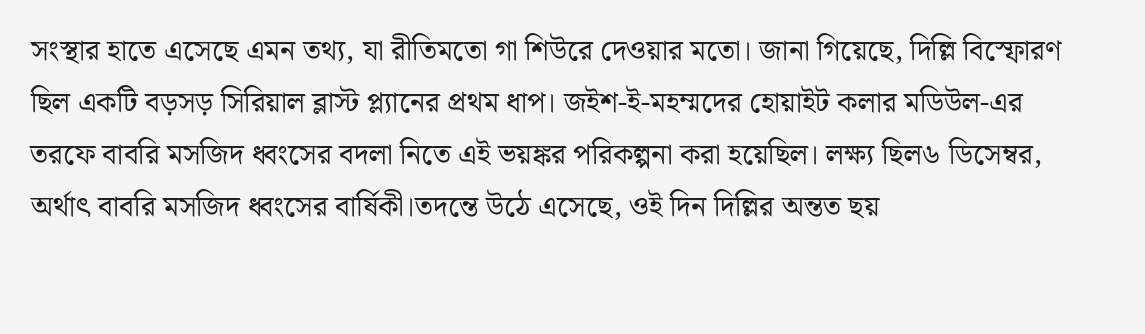সংস্থার হাতে এসেছে এমন তথ্য, যা রীতিমতো গা শিউরে দেওয়ার মতো। জানা গিয়েছে, দিল্লি বিস্ফোরণ ছিল একটি বড়সড় সিরিয়াল ব্লাস্ট প্ল্যানের প্রথম ধাপ। জইশ-ই-মহম্মদের হোয়াইট কলার মডিউল-এর তরফে বাবরি মসজিদ ধ্বংসের বদলা নিতে এই ভয়ঙ্কর পরিকল্পনা করা হয়েছিল। লক্ষ্য ছিল৬ ডিসেম্বর, অর্থাৎ বাবরি মসজিদ ধ্বংসের বার্ষিকী।তদন্তে উঠে এসেছে, ওই দিন দিল্লির অন্তত ছয়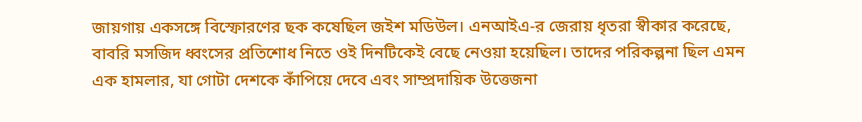জায়গায় একসঙ্গে বিস্ফোরণের ছক কষেছিল জইশ মডিউল। এনআইএ-র জেরায় ধৃতরা স্বীকার করেছে, বাবরি মসজিদ ধ্বংসের প্রতিশোধ নিতে ওই দিনটিকেই বেছে নেওয়া হয়েছিল। তাদের পরিকল্পনা ছিল এমন এক হামলার, যা গোটা দেশকে কাঁপিয়ে দেবে এবং সাম্প্রদায়িক উত্তেজনা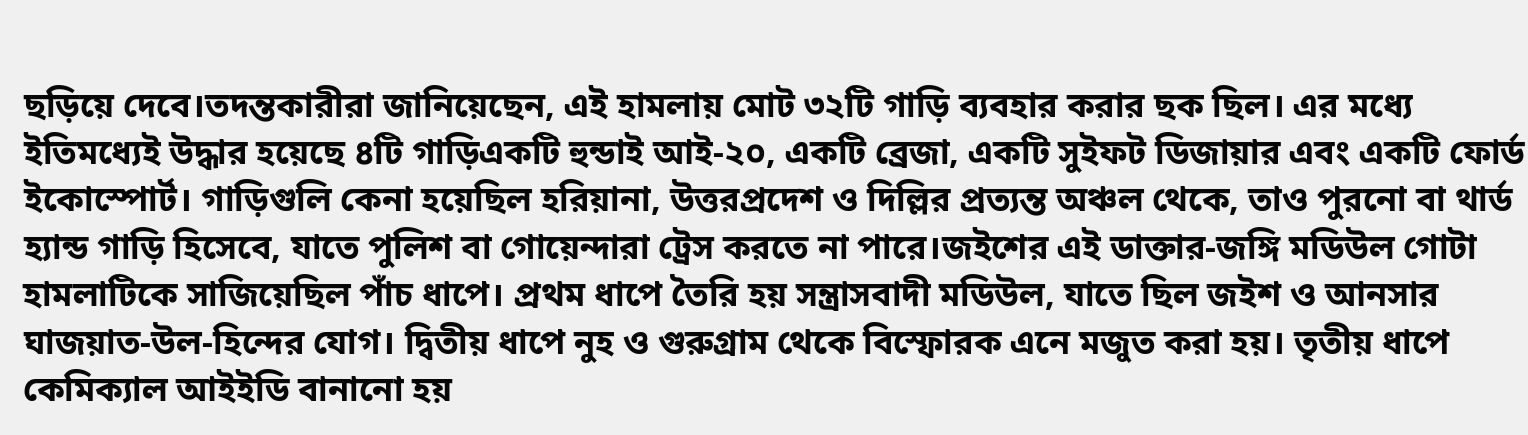ছড়িয়ে দেবে।তদন্তকারীরা জানিয়েছেন, এই হামলায় মোট ৩২টি গাড়ি ব্যবহার করার ছক ছিল। এর মধ্যে ইতিমধ্যেই উদ্ধার হয়েছে ৪টি গাড়িএকটি হুন্ডাই আই-২০, একটি ব্রেজা, একটি সুইফট ডিজায়ার এবং একটি ফোর্ড ইকোস্পোর্ট। গাড়িগুলি কেনা হয়েছিল হরিয়ানা, উত্তরপ্রদেশ ও দিল্লির প্রত্যন্ত অঞ্চল থেকে, তাও পুরনো বা থার্ড হ্যান্ড গাড়ি হিসেবে, যাতে পুলিশ বা গোয়েন্দারা ট্রেস করতে না পারে।জইশের এই ডাক্তার-জঙ্গি মডিউল গোটা হামলাটিকে সাজিয়েছিল পাঁচ ধাপে। প্রথম ধাপে তৈরি হয় সন্ত্রাসবাদী মডিউল, যাতে ছিল জইশ ও আনসার ঘাজয়াত-উল-হিন্দের যোগ। দ্বিতীয় ধাপে নুহ ও গুরুগ্রাম থেকে বিস্ফোরক এনে মজুত করা হয়। তৃতীয় ধাপে কেমিক্যাল আইইডি বানানো হয়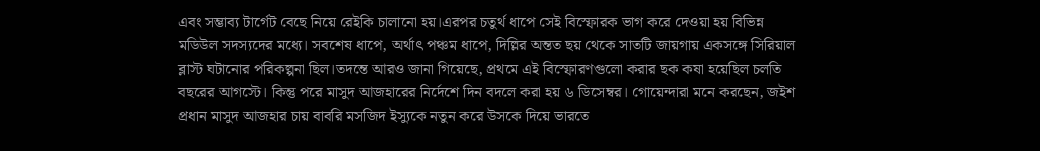এবং সম্ভাব্য টার্গেট বেছে নিয়ে রেইকি চালানো হয়।এরপর চতুর্থ ধাপে সেই বিস্ফোরক ভাগ করে দেওয়া হয় বিভিন্ন মডিউল সদস্যদের মধ্যে। সবশেষ ধাপে, অর্থাৎ পঞ্চম ধাপে, দিল্লির অন্তত ছয় থেকে সাতটি জায়গায় একসঙ্গে সিরিয়াল ব্লাস্ট ঘটানোর পরিকল্পনা ছিল।তদন্তে আরও জানা গিয়েছে, প্রথমে এই বিস্ফোরণগুলো করার ছক কষা হয়েছিল চলতি বছরের আগস্টে। কিন্তু পরে মাসুদ আজহারের নির্দেশে দিন বদলে করা হয় ৬ ডিসেম্বর। গোয়েন্দারা মনে করছেন, জইশ প্রধান মাসুদ আজহার চায় বাবরি মসজিদ ইস্যুকে নতুন করে উসকে দিয়ে ভারতে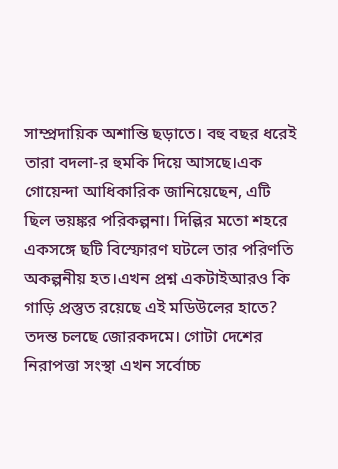সাম্প্রদায়িক অশান্তি ছড়াতে। বহু বছর ধরেই তারা বদলা-র হুমকি দিয়ে আসছে।এক গোয়েন্দা আধিকারিক জানিয়েছেন, এটি ছিল ভয়ঙ্কর পরিকল্পনা। দিল্লির মতো শহরে একসঙ্গে ছটি বিস্ফোরণ ঘটলে তার পরিণতি অকল্পনীয় হত।এখন প্রশ্ন একটাইআরও কি গাড়ি প্রস্তুত রয়েছে এই মডিউলের হাতে? তদন্ত চলছে জোরকদমে। গোটা দেশের নিরাপত্তা সংস্থা এখন সর্বোচ্চ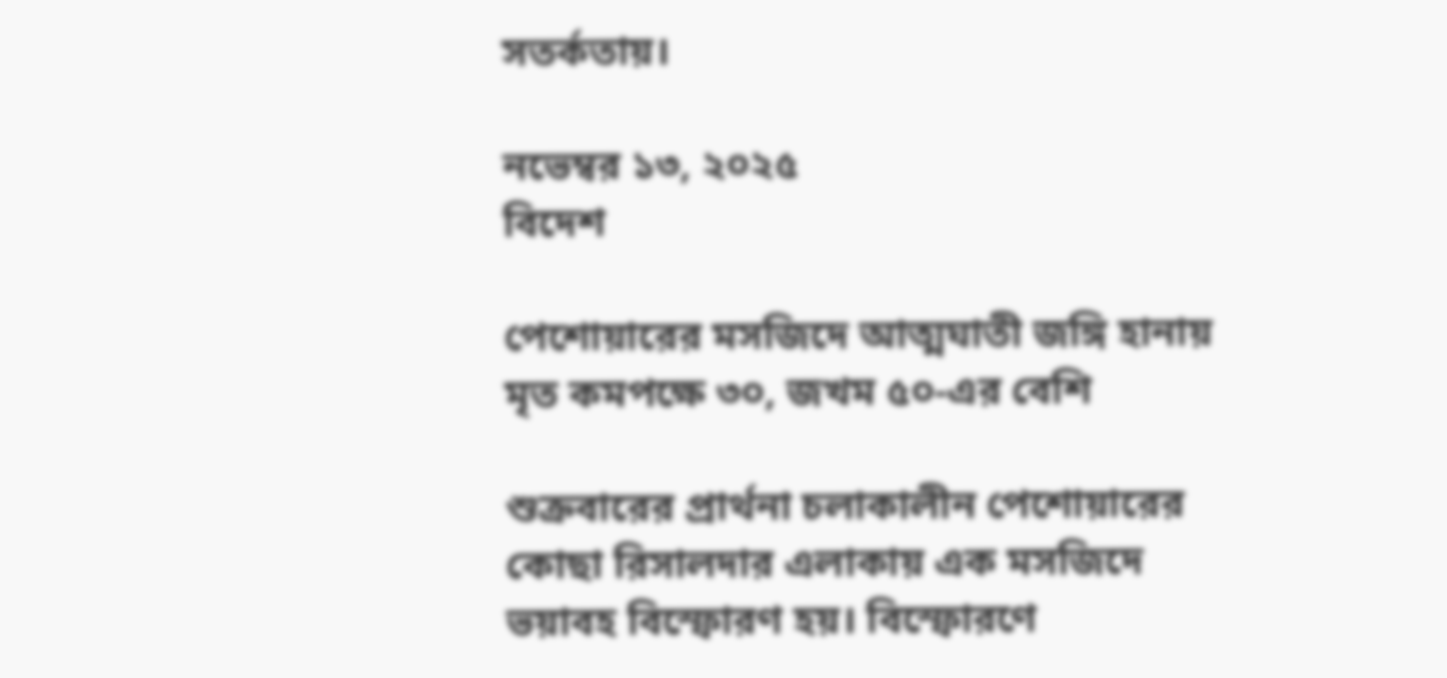সতর্কতায়।

নভেম্বর ১৩, ২০২৫
বিদেশ

পেশোয়ারের মসজিদে আত্মঘাতী জঙ্গি হানায় মৃত কমপক্ষে ৩০, জখম ৫০-এর বেশি

শুক্রবারের প্রার্থনা চলাকালীন পেশোয়ারের কোছা রিসালদার এলাকায় এক মসজিদে ভয়াবহ বিস্ফোরণ হয়। বিস্ফোরণে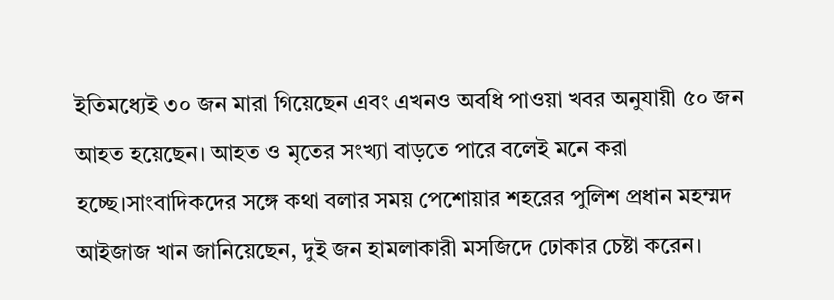ইতিমধ্যেই ৩০ জন মারা গিয়েছেন এবং এখনও অবধি পাওয়া খবর অনুযায়ী ৫০ জন আহত হয়েছেন। আহত ও মৃতের সংখ্যা বাড়তে পারে বলেই মনে করা হচ্ছে।সাংবাদিকদের সঙ্গে কথা বলার সময় পেশোয়ার শহরের পুলিশ প্রধান মহম্মদ আইজাজ খান জানিয়েছেন, দুই জন হামলাকারী মসজিদে ঢোকার চেষ্টা করেন।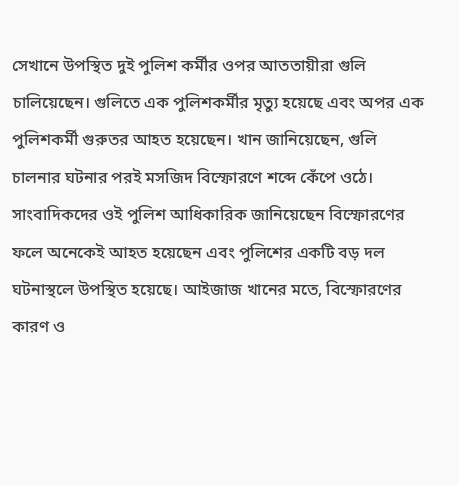সেখানে উপস্থিত দুই পুলিশ কর্মীর ওপর আততায়ীরা গুলি চালিয়েছেন। গুলিতে এক পুলিশকর্মীর মৃত্যু হয়েছে এবং অপর এক পুলিশকর্মী গুরুতর আহত হয়েছেন। খান জানিয়েছেন, গুলি চালনার ঘটনার পরই মসজিদ বিস্ফোরণে শব্দে কেঁপে ওঠে। সাংবাদিকদের ওই পুলিশ আধিকারিক জানিয়েছেন বিস্ফোরণের ফলে অনেকেই আহত হয়েছেন এবং পুলিশের একটি বড় দল ঘটনাস্থলে উপস্থিত হয়েছে। আইজাজ খানের মতে, বিস্ফোরণের কারণ ও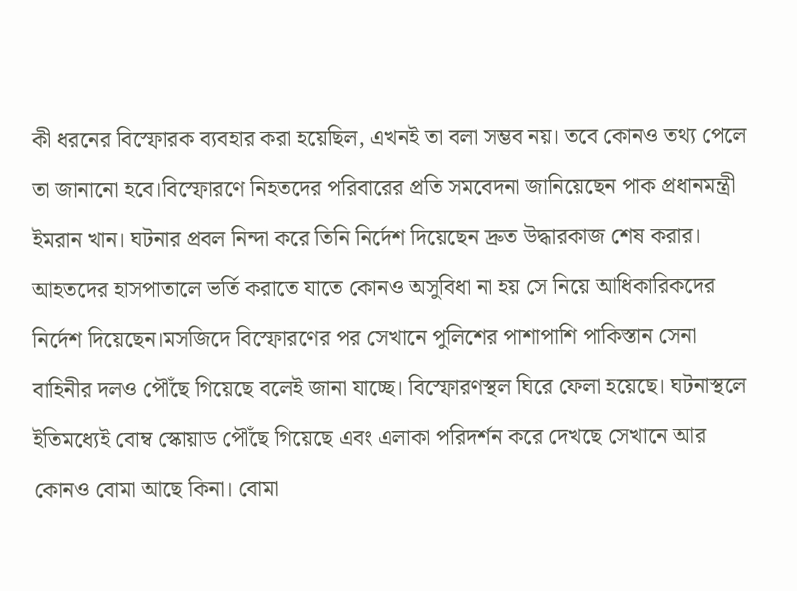কী ধরনের বিস্ফোরক ব্যবহার করা হয়েছিল, এখনই তা বলা সম্ভব নয়। তবে কোনও তথ্য পেলে তা জানানো হবে।বিস্ফোরণে নিহতদের পরিবারের প্রতি সমবেদনা জানিয়েছেন পাক প্রধানমন্ত্রী ইমরান খান। ঘটনার প্রবল নিন্দা করে তিনি নির্দেশ দিয়েছেন দ্রুত উদ্ধারকাজ শেষ করার। আহতদের হাসপাতালে ভর্তি করাতে যাতে কোনও অসুবিধা না হয় সে নিয়ে আধিকারিকদের নির্দেশ দিয়েছেন।মসজিদে বিস্ফোরণের পর সেখানে পুলিশের পাশাপাশি পাকিস্তান সেনা বাহিনীর দলও পৌঁছে গিয়েছে বলেই জানা যাচ্ছে। বিস্ফোরণস্থল ঘিরে ফেলা হয়েছে। ঘটনাস্থলে ইতিমধ্যেই বোম্ব স্কোয়াড পৌঁছে গিয়েছে এবং এলাকা পরিদর্শন করে দেখছে সেখানে আর কোনও বোমা আছে কিনা। বোমা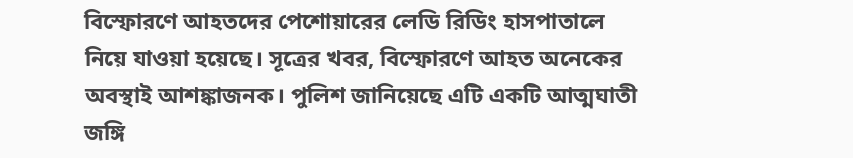বিস্ফোরণে আহতদের পেশোয়ারের লেডি রিডিং হাসপাতালে নিয়ে যাওয়া হয়েছে। সূত্রের খবর, বিস্ফোরণে আহত অনেকের অবস্থাই আশঙ্কাজনক। পুলিশ জানিয়েছে এটি একটি আত্মঘাতী জঙ্গি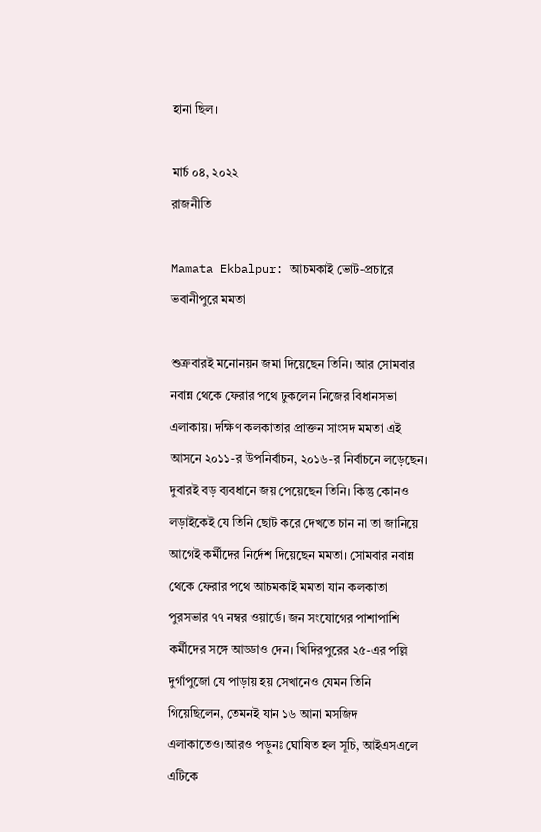হানা ছিল।

মার্চ ০৪, ২০২২
রাজনীতি

Mamata Ekbalpur: আচমকাই ভোট-প্রচারে ভবানীপুরে মমতা

শুক্রবারই মনোনয়ন জমা দিয়েছেন তিনি। আর সোমবার নবান্ন থেকে ফেরার পথে ঢুকলেন নিজের বিধানসভা এলাকায়। দক্ষিণ কলকাতার প্রাক্তন সাংসদ মমতা এই আসনে ২০১১-র উপনির্বাচন, ২০১৬-র নির্বাচনে লড়েছেন। দুবারই বড় ব্যবধানে জয় পেয়েছেন তিনি। কিন্তু কোনও লড়াইকেই যে তিনি ছোট করে দেখতে চান না তা জানিয়ে আগেই কর্মীদের নির্দেশ দিয়েছেন মমতা। সোমবার নবান্ন থেকে ফেরার পথে আচমকাই মমতা যান কলকাতা পুরসভার ৭৭ নম্বর ওয়ার্ডে। জন সংযোগের পাশাপাশি কর্মীদের সঙ্গে আড্ডাও দেন। খিদিরপুরের ২৫-এর পল্লি দুর্গাপুজো যে পাড়ায় হয় সেখানেও যেমন তিনি গিয়েছিলেন, তেমনই যান ১৬ আনা মসজিদ এলাকাতেও।আরও পড়ুনঃ ঘোষিত হল সূচি, আইএসএলে এটিকে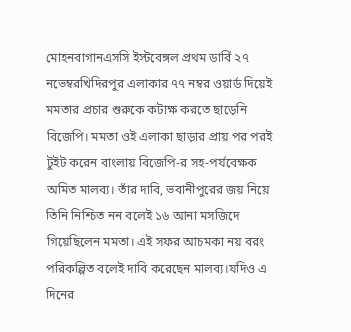মোহনবাগানএসসি ইস্টবেঙ্গল প্রথম ডার্বি ২৭ নভেম্বরখিদিরপুর এলাকার ৭৭ নম্বর ওয়ার্ড দিয়েই মমতার প্রচার শুরুকে কটাক্ষ করতে ছাড়েনি বিজেপি। মমতা ওই এলাকা ছাড়ার প্রায় পর পরই টুইট করেন বাংলায় বিজেপি-র সহ-পর্যবেক্ষক অমিত মালব্য। তাঁর দাবি, ভবানীপুরের জয় নিয়ে তিনি নিশ্চিত নন বলেই ১৬ আনা মসজিদে গিয়েছিলেন মমতা। এই সফর আচমকা নয় বরং পরিকল্পিত বলেই দাবি করেছেন মালব্য।যদিও এ দিনের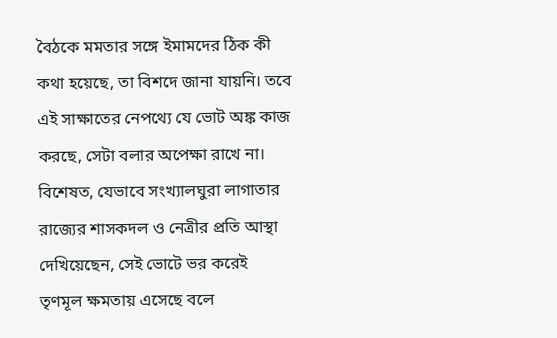বৈঠকে মমতার সঙ্গে ইমামদের ঠিক কী কথা হয়েছে, তা বিশদে জানা যায়নি। তবে এই সাক্ষাতের নেপথ্যে যে ভোট অঙ্ক কাজ করছে, সেটা বলার অপেক্ষা রাখে না। বিশেষত, যেভাবে সংখ্যালঘুরা লাগাতার রাজ্যের শাসকদল ও নেত্রীর প্রতি আস্থা দেখিয়েছেন, সেই ভোটে ভর করেই তৃণমূল ক্ষমতায় এসেছে বলে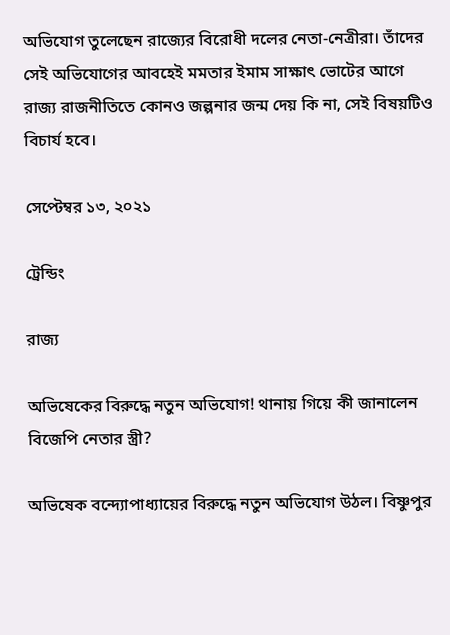অভিযোগ তুলেছেন রাজ্যের বিরোধী দলের নেতা-নেত্রীরা। তাঁদের সেই অভিযোগের আবহেই মমতার ইমাম সাক্ষাৎ ভোটের আগে রাজ্য রাজনীতিতে কোনও জল্পনার জন্ম দেয় কি না, সেই বিষয়টিও বিচার্য হবে।

সেপ্টেম্বর ১৩, ২০২১

ট্রেন্ডিং

রাজ্য

অভিষেকের বিরুদ্ধে নতুন অভিযোগ! থানায় গিয়ে কী জানালেন বিজেপি নেতার স্ত্রী?

অভিষেক বন্দ্যোপাধ্যায়ের বিরুদ্ধে নতুন অভিযোগ উঠল। বিষ্ণুপুর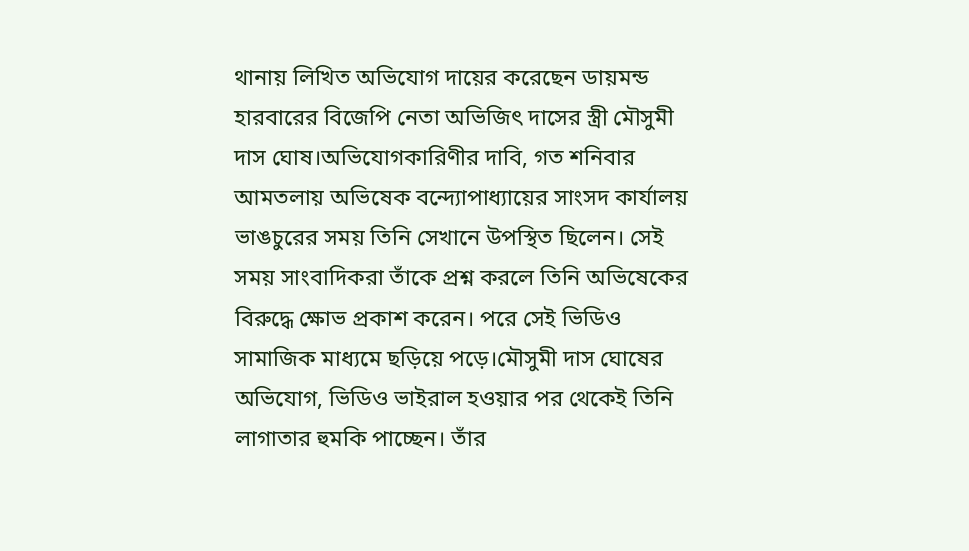থানায় লিখিত অভিযোগ দায়ের করেছেন ডায়মন্ড হারবারের বিজেপি নেতা অভিজিৎ দাসের স্ত্রী মৌসুমী দাস ঘোষ।অভিযোগকারিণীর দাবি, গত শনিবার আমতলায় অভিষেক বন্দ্যোপাধ্যায়ের সাংসদ কার্যালয় ভাঙচুরের সময় তিনি সেখানে উপস্থিত ছিলেন। সেই সময় সাংবাদিকরা তাঁকে প্রশ্ন করলে তিনি অভিষেকের বিরুদ্ধে ক্ষোভ প্রকাশ করেন। পরে সেই ভিডিও সামাজিক মাধ্যমে ছড়িয়ে পড়ে।মৌসুমী দাস ঘোষের অভিযোগ, ভিডিও ভাইরাল হওয়ার পর থেকেই তিনি লাগাতার হুমকি পাচ্ছেন। তাঁর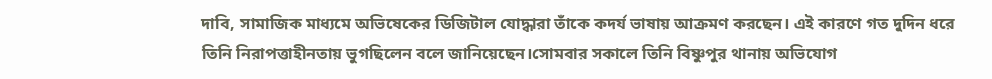দাবি, সামাজিক মাধ্যমে অভিষেকের ডিজিটাল যোদ্ধারা তাঁকে কদর্য ভাষায় আক্রমণ করছেন। এই কারণে গত দুদিন ধরে তিনি নিরাপত্তাহীনতায় ভুগছিলেন বলে জানিয়েছেন।সোমবার সকালে তিনি বিষ্ণুপুর থানায় অভিযোগ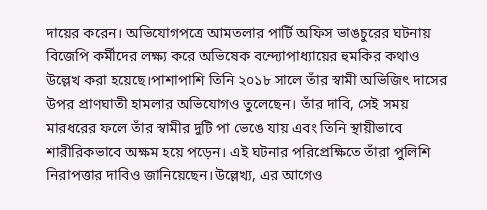দায়ের করেন। অভিযোগপত্রে আমতলার পার্টি অফিস ভাঙচুরের ঘটনায় বিজেপি কর্মীদের লক্ষ্য করে অভিষেক বন্দ্যোপাধ্যায়ের হুমকির কথাও উল্লেখ করা হয়েছে।পাশাপাশি তিনি ২০১৮ সালে তাঁর স্বামী অভিজিৎ দাসের উপর প্রাণঘাতী হামলার অভিযোগও তুলেছেন। তাঁর দাবি, সেই সময় মারধরের ফলে তাঁর স্বামীর দুটি পা ভেঙে যায় এবং তিনি স্থায়ীভাবে শারীরিকভাবে অক্ষম হয়ে পড়েন। এই ঘটনার পরিপ্রেক্ষিতে তাঁরা পুলিশি নিরাপত্তার দাবিও জানিয়েছেন।উল্লেখ্য, এর আগেও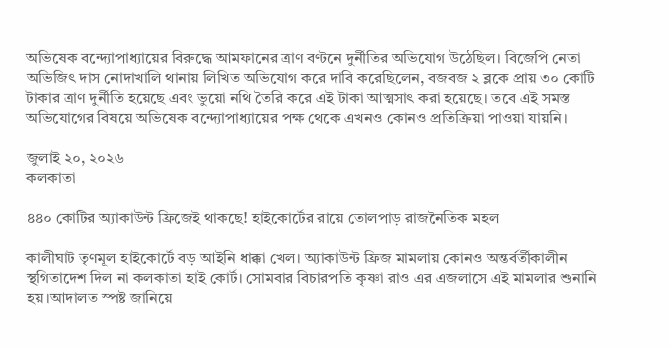অভিষেক বন্দ্যোপাধ্যায়ের বিরুদ্ধে আমফানের ত্রাণ বণ্টনে দুর্নীতির অভিযোগ উঠেছিল। বিজেপি নেতা অভিজিৎ দাস নোদাখালি থানায় লিখিত অভিযোগ করে দাবি করেছিলেন, বজবজ ২ ব্লকে প্রায় ৩০ কোটি টাকার ত্রাণ দুর্নীতি হয়েছে এবং ভুয়ো নথি তৈরি করে এই টাকা আত্মসাৎ করা হয়েছে। তবে এই সমস্ত অভিযোগের বিষয়ে অভিষেক বন্দ্যোপাধ্যায়ের পক্ষ থেকে এখনও কোনও প্রতিক্রিয়া পাওয়া যায়নি।

জুলাই ২০, ২০২৬
কলকাতা

৪৪০ কোটির অ্যাকাউন্ট ফ্রিজেই থাকছে! হাইকোর্টের রায়ে তোলপাড় রাজনৈতিক মহল

কালীঘাট তৃণমূল হাইকোর্টে বড় আইনি ধাক্কা খেল। অ্যাকাউন্ট ফ্রিজ মামলায় কোনও অন্তর্বর্তীকালীন স্থগিতাদেশ দিল না কলকাতা হাই কোর্ট। সোমবার বিচারপতি কৃষ্ণা রাও এর এজলাসে এই মামলার শুনানি হয়।আদালত স্পষ্ট জানিয়ে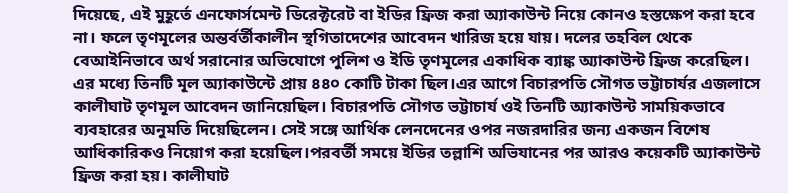দিয়েছে, এই মুহূর্তে এনফোর্সমেন্ট ডিরেক্টরেট বা ইডির ফ্রিজ করা অ্যাকাউন্ট নিয়ে কোনও হস্তক্ষেপ করা হবে না। ফলে তৃণমূলের অন্তর্বর্তীকালীন স্থগিতাদেশের আবেদন খারিজ হয়ে যায়। দলের তহবিল থেকে বেআইনিভাবে অর্থ সরানোর অভিযোগে পুলিশ ও ইডি তৃণমূলের একাধিক ব্যাঙ্ক অ্যাকাউন্ট ফ্রিজ করেছিল। এর মধ্যে তিনটি মূল অ্যাকাউন্টে প্রায় ৪৪০ কোটি টাকা ছিল।এর আগে বিচারপতি সৌগত ভট্টাচার্যর এজলাসে কালীঘাট তৃণমূল আবেদন জানিয়েছিল। বিচারপতি সৌগত ভট্টাচার্য ওই তিনটি অ্যাকাউন্ট সাময়িকভাবে ব্যবহারের অনুমতি দিয়েছিলেন। সেই সঙ্গে আর্থিক লেনদেনের ওপর নজরদারির জন্য একজন বিশেষ আধিকারিকও নিয়োগ করা হয়েছিল।পরবর্তী সময়ে ইডির তল্লাশি অভিযানের পর আরও কয়েকটি অ্যাকাউন্ট ফ্রিজ করা হয়। কালীঘাট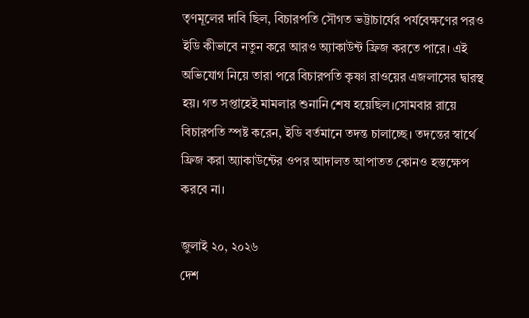তৃণমূলের দাবি ছিল, বিচারপতি সৌগত ভট্টাচার্যের পর্যবেক্ষণের পরও ইডি কীভাবে নতুন করে আরও অ্যাকাউন্ট ফ্রিজ করতে পারে। এই অভিযোগ নিয়ে তারা পরে বিচারপতি কৃষ্ণা রাওয়ের এজলাসের দ্বারস্থ হয়। গত সপ্তাহেই মামলার শুনানি শেষ হয়েছিল।সোমবার রায়ে বিচারপতি স্পষ্ট করেন, ইডি বর্তমানে তদন্ত চালাচ্ছে। তদন্তের স্বার্থে ফ্রিজ করা অ্যাকাউন্টের ওপর আদালত আপাতত কোনও হস্তক্ষেপ করবে না।

জুলাই ২০, ২০২৬
দেশ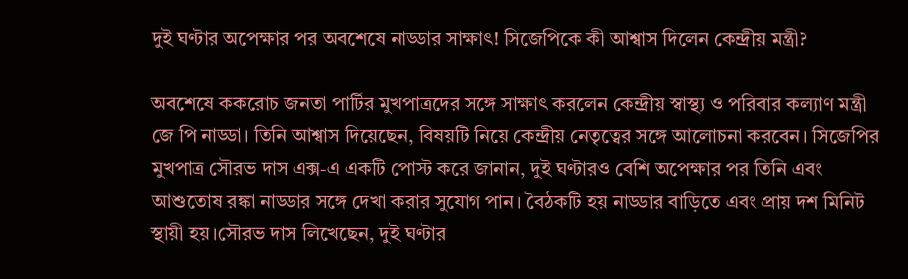দুই ঘণ্টার অপেক্ষার পর অবশেষে নাড্ডার সাক্ষাৎ! সিজেপিকে কী আশ্বাস দিলেন কেন্দ্রীয় মন্ত্রী?

অবশেষে ককরোচ জনতা পার্টির মুখপাত্রদের সঙ্গে সাক্ষাৎ করলেন কেন্দ্রীয় স্বাস্থ্য ও পরিবার কল্যাণ মন্ত্রী জে পি নাড্ডা। তিনি আশ্বাস দিয়েছেন, বিষয়টি নিয়ে কেন্দ্রীয় নেতৃত্বের সঙ্গে আলোচনা করবেন। সিজেপির মুখপাত্র সৌরভ দাস এক্স-এ একটি পোস্ট করে জানান, দুই ঘণ্টারও বেশি অপেক্ষার পর তিনি এবং আশুতোষ রঙ্কা নাড্ডার সঙ্গে দেখা করার সুযোগ পান। বৈঠকটি হয় নাড্ডার বাড়িতে এবং প্রায় দশ মিনিট স্থায়ী হয়।সৌরভ দাস লিখেছেন, দুই ঘণ্টার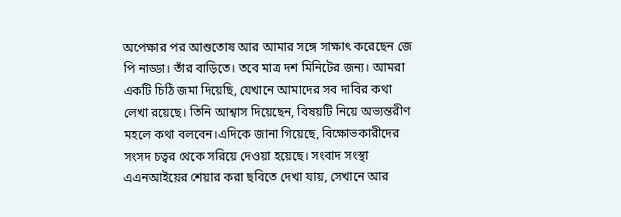অপেক্ষার পর আশুতোষ আর আমার সঙ্গে সাক্ষাৎ করেছেন জে পি নাড্ডা। তাঁর বাড়িতে। তবে মাত্র দশ মিনিটের জন্য। আমরা একটি চিঠি জমা দিয়েছি, যেখানে আমাদের সব দাবির কথা লেখা রয়েছে। তিনি আশ্বাস দিয়েছেন, বিষয়টি নিয়ে অভ্যন্তরীণ মহলে কথা বলবেন।এদিকে জানা গিয়েছে, বিক্ষোভকারীদের সংসদ চত্বর থেকে সরিয়ে দেওয়া হয়েছে। সংবাদ সংস্থা এএনআইয়ের শেয়ার করা ছবিতে দেখা যায়, সেখানে আর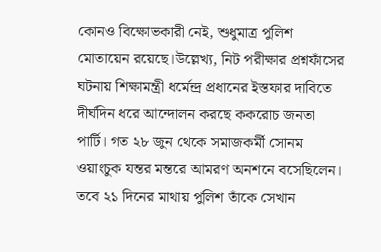কোনও বিক্ষোভকারী নেই, শুধুমাত্র পুলিশ মোতায়েন রয়েছে।উল্লেখ্য, নিট পরীক্ষার প্রশ্নফাঁসের ঘটনায় শিক্ষামন্ত্রী ধর্মেন্দ্র প্রধানের ইস্তফার দাবিতে দীর্ঘদিন ধরে আন্দোলন করছে ককরোচ জনতা পার্টি। গত ২৮ জুন থেকে সমাজকর্মী সোনম ওয়াংচুক যন্তর মন্তরে আমরণ অনশনে বসেছিলেন। তবে ২১ দিনের মাথায় পুলিশ তাঁকে সেখান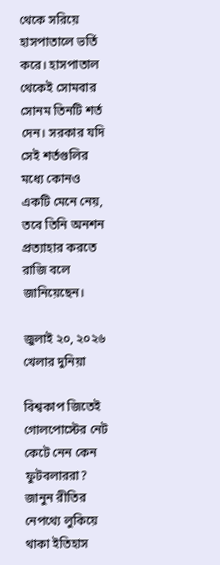থেকে সরিয়ে হাসপাতালে ভর্তি করে। হাসপাতাল থেকেই সোমবার সোনম তিনটি শর্ত দেন। সরকার যদি সেই শর্তগুলির মধ্যে কোনও একটি মেনে নেয়, তবে তিনি অনশন প্রত্যাহার করতে রাজি বলে জানিয়েছেন।

জুলাই ২০, ২০২৬
খেলার দুনিয়া

বিশ্বকাপ জিতেই গোলপোস্টের নেট কেটে নেন কেন ফুটবলাররা? জানুন রীতির নেপথ্যে লুকিয়ে থাকা ইতিহাস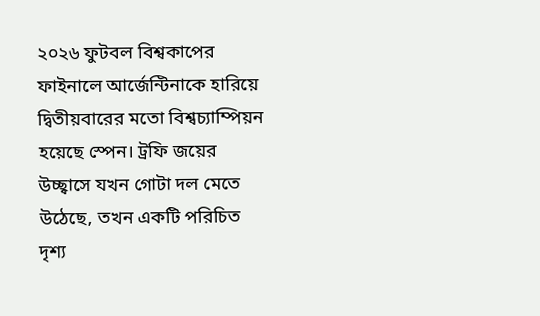২০২৬ ফুটবল বিশ্বকাপের ফাইনালে আর্জেন্টিনাকে হারিয়ে দ্বিতীয়বারের মতো বিশ্বচ্যাম্পিয়ন হয়েছে স্পেন। ট্রফি জয়ের উচ্ছ্বাসে যখন গোটা দল মেতে উঠেছে, তখন একটি পরিচিত দৃশ্য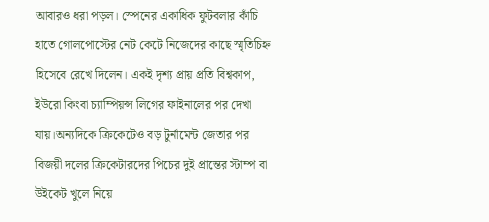আবারও ধরা পড়ল। স্পেনের একাধিক ফুটবলার কাঁচি হাতে গোলপোস্টের নেট কেটে নিজেদের কাছে স্মৃতিচিহ্ন হিসেবে রেখে দিলেন। একই দৃশ্য প্রায় প্রতি বিশ্বকাপ, ইউরো কিংবা চ্যাম্পিয়ন্স লিগের ফাইনালের পর দেখা যায়।অন্যদিকে ক্রিকেটেও বড় টুর্নামেন্ট জেতার পর বিজয়ী দলের ক্রিকেটারদের পিচের দুই প্রান্তের স্টাম্প বা উইকেট খুলে নিয়ে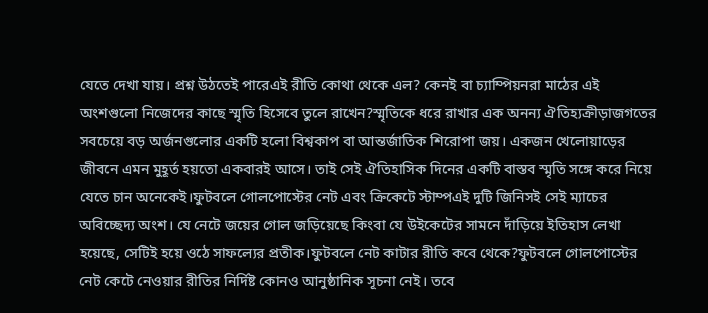যেতে দেখা যায়। প্রশ্ন উঠতেই পারেএই রীতি কোথা থেকে এল? কেনই বা চ্যাম্পিয়নরা মাঠের এই অংশগুলো নিজেদের কাছে স্মৃতি হিসেবে তুলে রাখেন?স্মৃতিকে ধরে রাখার এক অনন্য ঐতিহ্যক্রীড়াজগতের সবচেয়ে বড় অর্জনগুলোর একটি হলো বিশ্বকাপ বা আন্তর্জাতিক শিরোপা জয়। একজন খেলোয়াড়ের জীবনে এমন মুহূর্ত হয়তো একবারই আসে। তাই সেই ঐতিহাসিক দিনের একটি বাস্তব স্মৃতি সঙ্গে করে নিয়ে যেতে চান অনেকেই।ফুটবলে গোলপোস্টের নেট এবং ক্রিকেটে স্টাম্পএই দুটি জিনিসই সেই ম্যাচের অবিচ্ছেদ্য অংশ। যে নেটে জয়ের গোল জড়িয়েছে কিংবা যে উইকেটের সামনে দাঁড়িয়ে ইতিহাস লেখা হয়েছে, সেটিই হয়ে ওঠে সাফল্যের প্রতীক।ফুটবলে নেট কাটার রীতি কবে থেকে?ফুটবলে গোলপোস্টের নেট কেটে নেওয়ার রীতির নির্দিষ্ট কোনও আনুষ্ঠানিক সূচনা নেই। তবে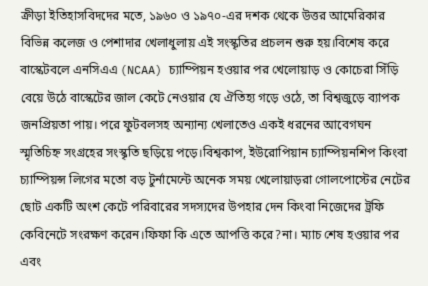ক্রীড়া ইতিহাসবিদদের মতে, ১৯৬০ ও ১৯৭০-এর দশক থেকে উত্তর আমেরিকার বিভিন্ন কলেজ ও পেশাদার খেলাধুলায় এই সংস্কৃতির প্রচলন শুরু হয়।বিশেষ করে বাস্কেটবলে এনসিএএ (NCAA) চ্যাম্পিয়ন হওয়ার পর খেলোয়াড় ও কোচেরা সিঁড়ি বেয়ে উঠে বাস্কেটের জাল কেটে নেওয়ার যে ঐতিহ্য গড়ে ওঠে, তা বিশ্বজুড়ে ব্যাপক জনপ্রিয়তা পায়। পরে ফুটবলসহ অন্যান্য খেলাতেও একই ধরনের আবেগঘন স্মৃতিচিহ্ন সংগ্রহের সংস্কৃতি ছড়িয়ে পড়ে।বিশ্বকাপ, ইউরোপিয়ান চ্যাম্পিয়নশিপ কিংবা চ্যাম্পিয়ন্স লিগের মতো বড় টুর্নামেন্টে অনেক সময় খেলোয়াড়রা গোলপোস্টের নেটের ছোট একটি অংশ কেটে পরিবারের সদস্যদের উপহার দেন কিংবা নিজেদের ট্রফি কেবিনেটে সংরক্ষণ করেন।ফিফা কি এতে আপত্তি করে?না। ম্যাচ শেষ হওয়ার পর এবং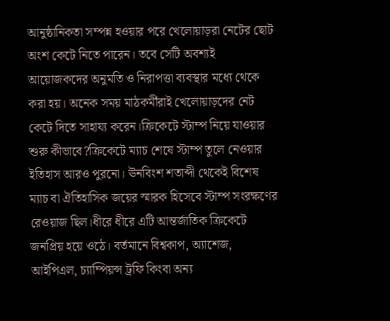আনুষ্ঠানিকতা সম্পন্ন হওয়ার পরে খেলোয়াড়রা নেটের ছোট অংশ কেটে নিতে পারেন। তবে সেটি অবশ্যই আয়োজকদের অনুমতি ও নিরাপত্তা ব্যবস্থার মধ্যে থেকে করা হয়। অনেক সময় মাঠকর্মীরাই খেলোয়াড়দের নেট কেটে দিতে সাহায্য করেন।ক্রিকেটে স্টাম্প নিয়ে যাওয়ার শুরু কীভাবে?ক্রিকেটে ম্যাচ শেষে স্টাম্প তুলে নেওয়ার ইতিহাস আরও পুরনো। ঊনবিংশ শতাব্দী থেকেই বিশেষ ম্যাচ বা ঐতিহাসিক জয়ের স্মারক হিসেবে স্টাম্প সংরক্ষণের রেওয়াজ ছিল।ধীরে ধীরে এটি আন্তর্জাতিক ক্রিকেটে জনপ্রিয় হয়ে ওঠে। বর্তমানে বিশ্বকাপ, অ্যাশেজ, আইপিএল, চ্যাম্পিয়ন্স ট্রফি কিংবা অন্য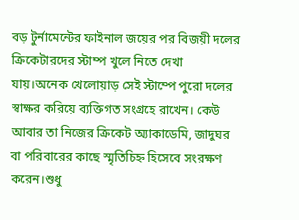বড় টুর্নামেন্টের ফাইনাল জয়ের পর বিজয়ী দলের ক্রিকেটারদের স্টাম্প খুলে নিতে দেখা যায়।অনেক খেলোয়াড় সেই স্টাম্পে পুরো দলের স্বাক্ষর করিয়ে ব্যক্তিগত সংগ্রহে রাখেন। কেউ আবার তা নিজের ক্রিকেট অ্যাকাডেমি, জাদুঘর বা পরিবারের কাছে স্মৃতিচিহ্ন হিসেবে সংরক্ষণ করেন।শুধু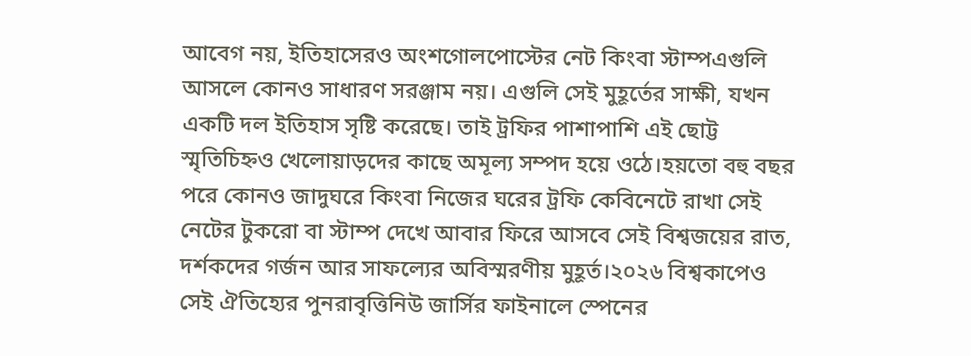আবেগ নয়, ইতিহাসেরও অংশগোলপোস্টের নেট কিংবা স্টাম্পএগুলি আসলে কোনও সাধারণ সরঞ্জাম নয়। এগুলি সেই মুহূর্তের সাক্ষী, যখন একটি দল ইতিহাস সৃষ্টি করেছে। তাই ট্রফির পাশাপাশি এই ছোট্ট স্মৃতিচিহ্নও খেলোয়াড়দের কাছে অমূল্য সম্পদ হয়ে ওঠে।হয়তো বহু বছর পরে কোনও জাদুঘরে কিংবা নিজের ঘরের ট্রফি কেবিনেটে রাখা সেই নেটের টুকরো বা স্টাম্প দেখে আবার ফিরে আসবে সেই বিশ্বজয়ের রাত, দর্শকদের গর্জন আর সাফল্যের অবিস্মরণীয় মুহূর্ত।২০২৬ বিশ্বকাপেও সেই ঐতিহ্যের পুনরাবৃত্তিনিউ জার্সির ফাইনালে স্পেনের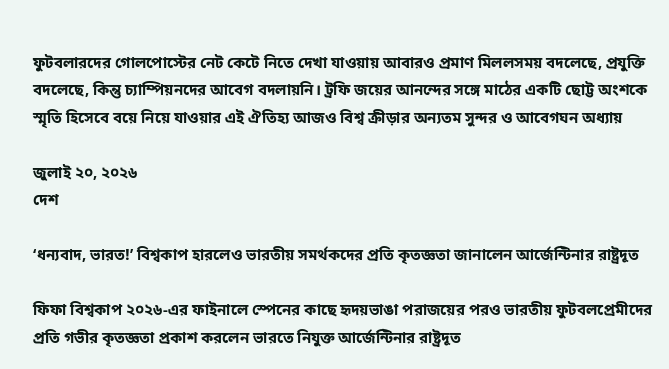ফুটবলারদের গোলপোস্টের নেট কেটে নিতে দেখা যাওয়ায় আবারও প্রমাণ মিললসময় বদলেছে, প্রযুক্তি বদলেছে, কিন্তু চ্যাম্পিয়নদের আবেগ বদলায়নি। ট্রফি জয়ের আনন্দের সঙ্গে মাঠের একটি ছোট্ট অংশকে স্মৃতি হিসেবে বয়ে নিয়ে যাওয়ার এই ঐতিহ্য আজও বিশ্ব ক্রীড়ার অন্যতম সুন্দর ও আবেগঘন অধ্যায়

জুলাই ২০, ২০২৬
দেশ

‘ধন্যবাদ, ভারত!’ বিশ্বকাপ হারলেও ভারতীয় সমর্থকদের প্রতি কৃতজ্ঞতা জানালেন আর্জেন্টিনার রাষ্ট্রদূত

ফিফা বিশ্বকাপ ২০২৬-এর ফাইনালে স্পেনের কাছে হৃদয়ভাঙা পরাজয়ের পরও ভারতীয় ফুটবলপ্রেমীদের প্রতি গভীর কৃতজ্ঞতা প্রকাশ করলেন ভারতে নিযুক্ত আর্জেন্টিনার রাষ্ট্রদূত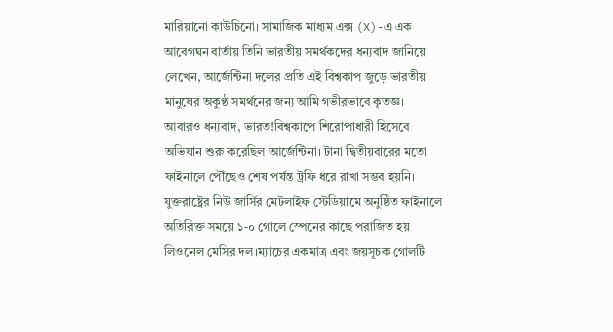মারিয়ানো কাউচিনো। সামাজিক মাধ্যম এক্স (X)-এ এক আবেগঘন বার্তায় তিনি ভারতীয় সমর্থকদের ধন্যবাদ জানিয়ে লেখেন, আর্জেন্টিনা দলের প্রতি এই বিশ্বকাপ জুড়ে ভারতীয় মানুষের অকুণ্ঠ সমর্থনের জন্য আমি গভীরভাবে কৃতজ্ঞ। আবারও ধন্যবাদ, ভারত!বিশ্বকাপে শিরোপাধারী হিসেবে অভিযান শুরু করেছিল আর্জেন্টিনা। টানা দ্বিতীয়বারের মতো ফাইনালে পৌঁছেও শেষ পর্যন্ত ট্রফি ধরে রাখা সম্ভব হয়নি। যুক্তরাষ্ট্রের নিউ জার্সির মেটলাইফ স্টেডিয়ামে অনুষ্ঠিত ফাইনালে অতিরিক্ত সময়ে ১-০ গোলে স্পেনের কাছে পরাজিত হয় লিওনেল মেসির দল।ম্যাচের একমাত্র এবং জয়সূচক গোলটি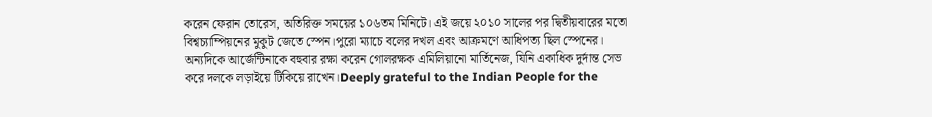করেন ফেরান তোরেস, অতিরিক্ত সময়ের ১০৬তম মিনিটে। এই জয়ে ২০১০ সালের পর দ্বিতীয়বারের মতো বিশ্বচ্যাম্পিয়নের মুকুট জেতে স্পেন।পুরো ম্যাচে বলের দখল এবং আক্রমণে আধিপত্য ছিল স্পেনের। অন্যদিকে আর্জেন্টিনাকে বহুবার রক্ষা করেন গোলরক্ষক এমিলিয়ানো মার্তিনেজ, যিনি একাধিক দুর্দান্ত সেভ করে দলকে লড়াইয়ে টিকিয়ে রাখেন।Deeply grateful to the Indian People for the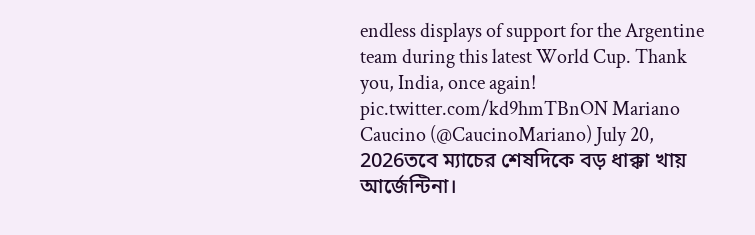endless displays of support for the Argentine team during this latest World Cup. Thank you, India, once again! pic.twitter.com/kd9hmTBnON Mariano Caucino (@CaucinoMariano) July 20, 2026তবে ম্যাচের শেষদিকে বড় ধাক্কা খায় আর্জেন্টিনা।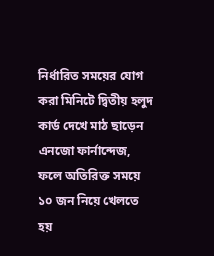নির্ধারিত সময়ের যোগ করা মিনিটে দ্বিতীয় হলুদ কার্ড দেখে মাঠ ছাড়েন এনজো ফার্নান্দেজ, ফলে অতিরিক্ত সময়ে ১০ জন নিয়ে খেলতে হয়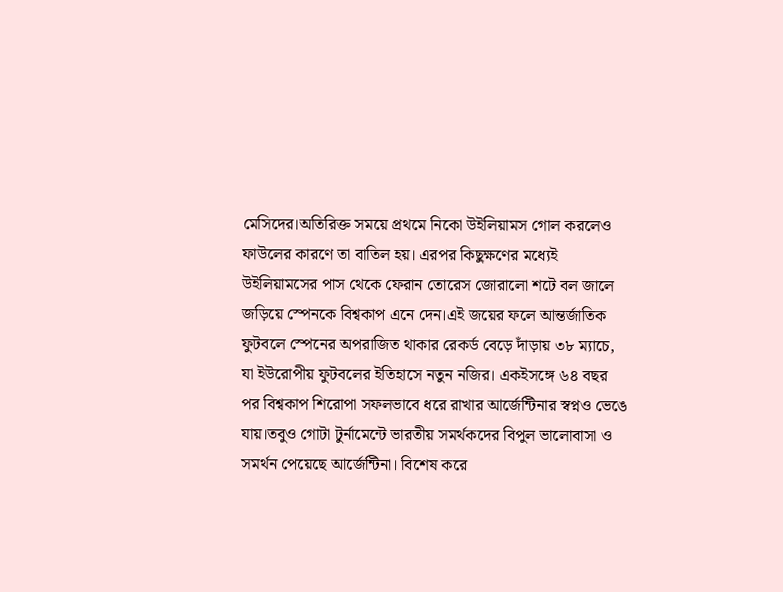মেসিদের।অতিরিক্ত সময়ে প্রথমে নিকো উইলিয়ামস গোল করলেও ফাউলের কারণে তা বাতিল হয়। এরপর কিছুক্ষণের মধ্যেই উইলিয়ামসের পাস থেকে ফেরান তোরেস জোরালো শটে বল জালে জড়িয়ে স্পেনকে বিশ্বকাপ এনে দেন।এই জয়ের ফলে আন্তর্জাতিক ফুটবলে স্পেনের অপরাজিত থাকার রেকর্ড বেড়ে দাঁড়ায় ৩৮ ম্যাচে, যা ইউরোপীয় ফুটবলের ইতিহাসে নতুন নজির। একইসঙ্গে ৬৪ বছর পর বিশ্বকাপ শিরোপা সফলভাবে ধরে রাখার আর্জেন্টিনার স্বপ্নও ভেঙে যায়।তবুও গোটা টুর্নামেন্টে ভারতীয় সমর্থকদের বিপুল ভালোবাসা ও সমর্থন পেয়েছে আর্জেন্টিনা। বিশেষ করে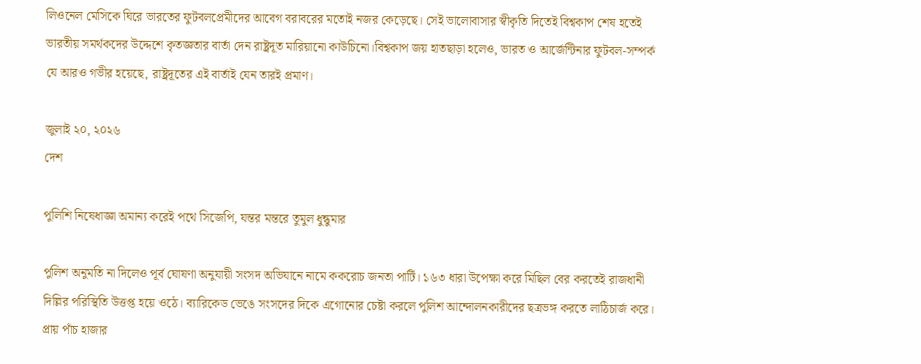লিওনেল মেসিকে ঘিরে ভারতের ফুটবলপ্রেমীদের আবেগ বরাবরের মতোই নজর কেড়েছে। সেই ভালোবাসার স্বীকৃতি দিতেই বিশ্বকাপ শেষ হতেই ভারতীয় সমর্থকদের উদ্দেশে কৃতজ্ঞতার বার্তা দেন রাষ্ট্রদূত মারিয়ানো কাউচিনো।বিশ্বকাপ জয় হাতছাড়া হলেও, ভারত ও আর্জেন্টিনার ফুটবল-সম্পর্ক যে আরও গভীর হয়েছে, রাষ্ট্রদূতের এই বার্তাই যেন তারই প্রমাণ।

জুলাই ২০, ২০২৬
দেশ

পুলিশি নিষেধাজ্ঞা অমান্য করেই পথে সিজেপি, যন্তর মন্তরে তুমুল ধুন্ধুমার

পুলিশ অনুমতি না দিলেও পূর্ব ঘোষণা অনুযায়ী সংসদ অভিযানে নামে ককরোচ জনতা পার্টি। ১৬৩ ধারা উপেক্ষা করে মিছিল বের করতেই রাজধানী দিল্লির পরিস্থিতি উত্তপ্ত হয়ে ওঠে। ব্যারিকেড ভেঙে সংসদের দিকে এগোনোর চেষ্টা করলে পুলিশ আন্দোলনকারীদের ছত্রভঙ্গ করতে লাঠিচার্জ করে। প্রায় পাঁচ হাজার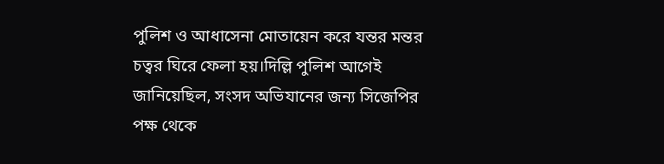পুলিশ ও আধাসেনা মোতায়েন করে যন্তর মন্তর চত্বর ঘিরে ফেলা হয়।দিল্লি পুলিশ আগেই জানিয়েছিল, সংসদ অভিযানের জন্য সিজেপির পক্ষ থেকে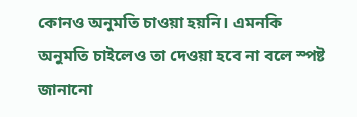কোনও অনুমতি চাওয়া হয়নি। এমনকি অনুমতি চাইলেও তা দেওয়া হবে না বলে স্পষ্ট জানানো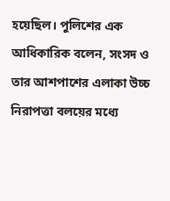হয়েছিল। পুলিশের এক আধিকারিক বলেন, সংসদ ও তার আশপাশের এলাকা উচ্চ নিরাপত্তা বলয়ের মধ্যে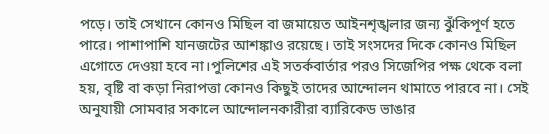পড়ে। তাই সেখানে কোনও মিছিল বা জমায়েত আইনশৃঙ্খলার জন্য ঝুঁকিপূর্ণ হতে পারে। পাশাপাশি যানজটের আশঙ্কাও রয়েছে। তাই সংসদের দিকে কোনও মিছিল এগোতে দেওয়া হবে না।পুলিশের এই সতর্কবার্তার পরও সিজেপির পক্ষ থেকে বলা হয়, বৃষ্টি বা কড়া নিরাপত্তা কোনও কিছুই তাদের আন্দোলন থামাতে পারবে না। সেই অনুযায়ী সোমবার সকালে আন্দোলনকারীরা ব্যারিকেড ভাঙার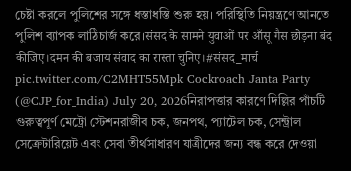চেষ্টা করলে পুলিশের সঙ্গে ধস্তাধস্তি শুরু হয়। পরিস্থিতি নিয়ন্ত্রণে আনতে পুলিশ ব্যাপক লাঠিচার্জ করে।संसद के सामने युवाओं पर आँसू गैस छोड़ना बंद कीजिए।दमन की बजाय संवाद का रास्ता चुनिए।#संसद_मार्च pic.twitter.com/C2MHT55Mpk Cockroach Janta Party (@CJP_for_India) July 20, 2026নিরাপত্তার কারণে দিল্লির পাঁচটি গুরুত্বপূর্ণ মেট্রো স্টেশনরাজীব চক, জনপথ, প্যাটেল চক, সেন্ট্রাল সেক্রেটারিয়েট এবং সেবা তীর্থসাধারণ যাত্রীদের জন্য বন্ধ করে দেওয়া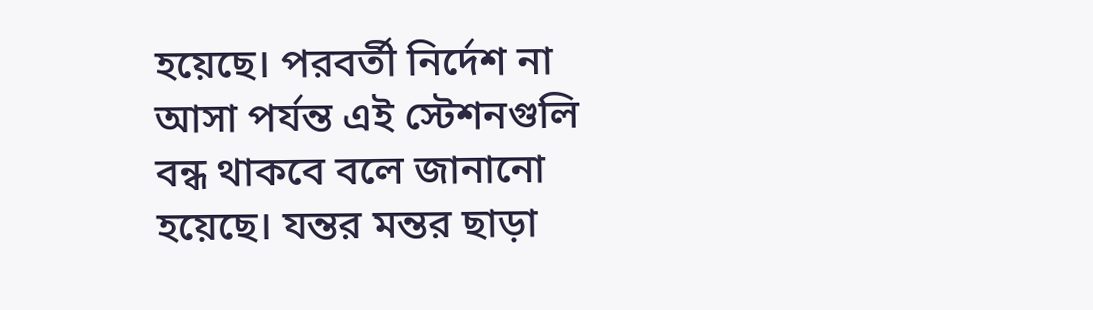হয়েছে। পরবর্তী নির্দেশ না আসা পর্যন্ত এই স্টেশনগুলি বন্ধ থাকবে বলে জানানো হয়েছে। যন্তর মন্তর ছাড়া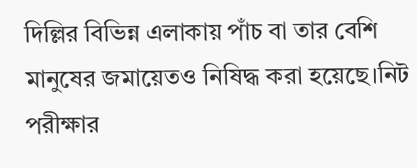দিল্লির বিভিন্ন এলাকায় পাঁচ বা তার বেশি মানুষের জমায়েতও নিষিদ্ধ করা হয়েছে।নিট পরীক্ষার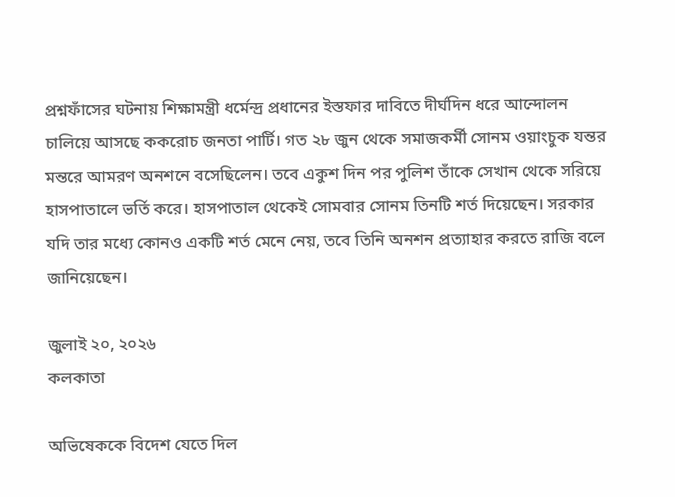প্রশ্নফাঁসের ঘটনায় শিক্ষামন্ত্রী ধর্মেন্দ্র প্রধানের ইস্তফার দাবিতে দীর্ঘদিন ধরে আন্দোলন চালিয়ে আসছে ককরোচ জনতা পার্টি। গত ২৮ জুন থেকে সমাজকর্মী সোনম ওয়াংচুক যন্তর মন্তরে আমরণ অনশনে বসেছিলেন। তবে একুশ দিন পর পুলিশ তাঁকে সেখান থেকে সরিয়ে হাসপাতালে ভর্তি করে। হাসপাতাল থেকেই সোমবার সোনম তিনটি শর্ত দিয়েছেন। সরকার যদি তার মধ্যে কোনও একটি শর্ত মেনে নেয়, তবে তিনি অনশন প্রত্যাহার করতে রাজি বলে জানিয়েছেন।

জুলাই ২০, ২০২৬
কলকাতা

অভিষেককে বিদেশ যেতে দিল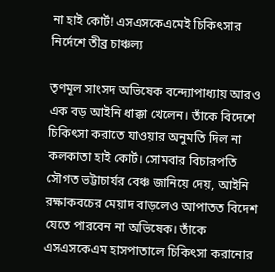না হাই কোর্ট! এসএসকেএমেই চিকিৎসার নির্দেশে তীব্র চাঞ্চল্য

তৃণমূল সাংসদ অভিষেক বন্দ্যোপাধ্যায় আরও এক বড় আইনি ধাক্কা খেলেন। তাঁকে বিদেশে চিকিৎসা করাতে যাওয়ার অনুমতি দিল না কলকাতা হাই কোর্ট। সোমবার বিচারপতি সৌগত ভট্টাচার্যর বেঞ্চ জানিয়ে দেয়, আইনি রক্ষাকবচের মেয়াদ বাড়লেও আপাতত বিদেশ যেতে পারবেন না অভিষেক। তাঁকে এসএসকেএম হাসপাতালে চিকিৎসা করানোর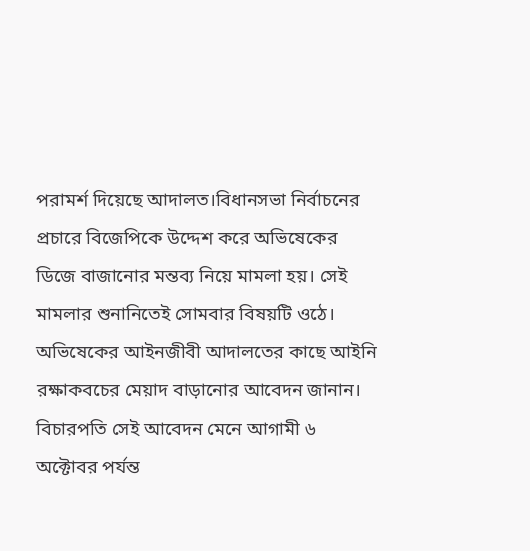পরামর্শ দিয়েছে আদালত।বিধানসভা নির্বাচনের প্রচারে বিজেপিকে উদ্দেশ করে অভিষেকের ডিজে বাজানোর মন্তব্য নিয়ে মামলা হয়। সেই মামলার শুনানিতেই সোমবার বিষয়টি ওঠে। অভিষেকের আইনজীবী আদালতের কাছে আইনি রক্ষাকবচের মেয়াদ বাড়ানোর আবেদন জানান। বিচারপতি সেই আবেদন মেনে আগামী ৬ অক্টোবর পর্যন্ত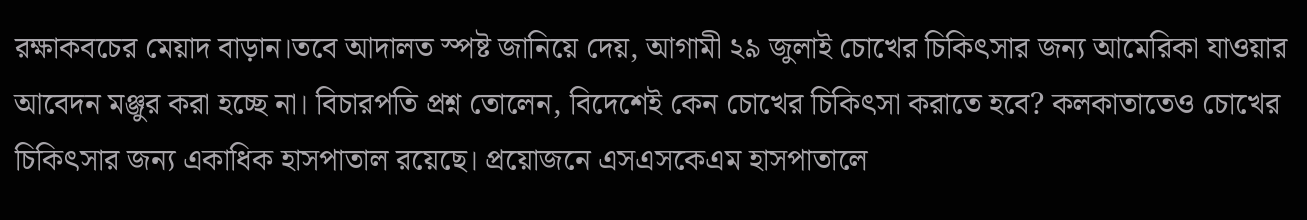রক্ষাকবচের মেয়াদ বাড়ান।তবে আদালত স্পষ্ট জানিয়ে দেয়, আগামী ২৯ জুলাই চোখের চিকিৎসার জন্য আমেরিকা যাওয়ার আবেদন মঞ্জুর করা হচ্ছে না। বিচারপতি প্রশ্ন তোলেন, বিদেশেই কেন চোখের চিকিৎসা করাতে হবে? কলকাতাতেও চোখের চিকিৎসার জন্য একাধিক হাসপাতাল রয়েছে। প্রয়োজনে এসএসকেএম হাসপাতালে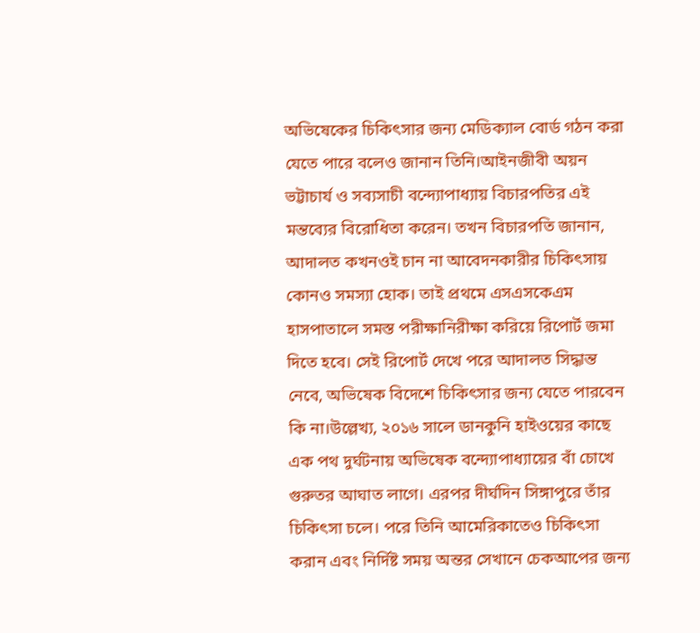অভিষেকের চিকিৎসার জন্য মেডিক্যাল বোর্ড গঠন করা যেতে পারে বলেও জানান তিনি।আইনজীবী অয়ন ভট্টাচার্য ও সব্যসাচী বন্দ্যোপাধ্যায় বিচারপতির এই মন্তব্যের বিরোধিতা করেন। তখন বিচারপতি জানান, আদালত কখনওই চান না আবেদনকারীর চিকিৎসায় কোনও সমস্যা হোক। তাই প্রথমে এসএসকেএম হাসপাতালে সমস্ত পরীক্ষানিরীক্ষা করিয়ে রিপোর্ট জমা দিতে হবে। সেই রিপোর্ট দেখে পরে আদালত সিদ্ধান্ত নেবে, অভিষেক বিদেশে চিকিৎসার জন্য যেতে পারবেন কি না।উল্লেখ্য, ২০১৬ সালে ডানকুনি হাইওয়ের কাছে এক পথ দুর্ঘটনায় অভিষেক বন্দ্যোপাধ্যায়ের বাঁ চোখে গুরুতর আঘাত লাগে। এরপর দীর্ঘদিন সিঙ্গাপুরে তাঁর চিকিৎসা চলে। পরে তিনি আমেরিকাতেও চিকিৎসা করান এবং নির্দিষ্ট সময় অন্তর সেখানে চেকআপের জন্য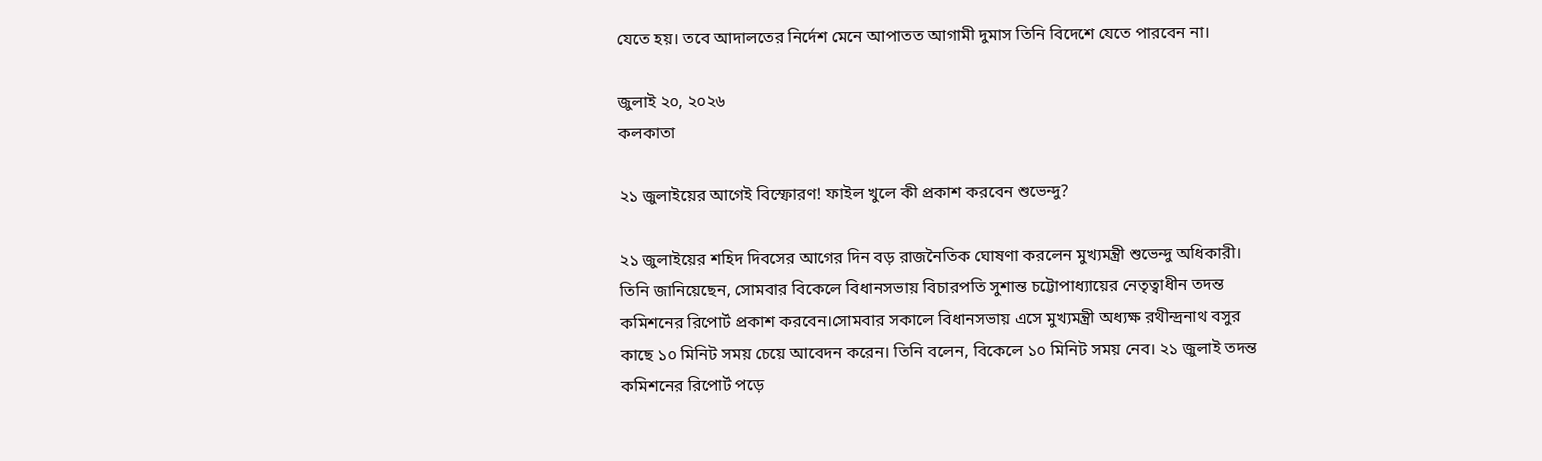যেতে হয়। তবে আদালতের নির্দেশ মেনে আপাতত আগামী দুমাস তিনি বিদেশে যেতে পারবেন না।

জুলাই ২০, ২০২৬
কলকাতা

২১ জুলাইয়ের আগেই বিস্ফোরণ! ফাইল খুলে কী প্রকাশ করবেন শুভেন্দু?

২১ জুলাইয়ের শহিদ দিবসের আগের দিন বড় রাজনৈতিক ঘোষণা করলেন মুখ্যমন্ত্রী শুভেন্দু অধিকারী। তিনি জানিয়েছেন, সোমবার বিকেলে বিধানসভায় বিচারপতি সুশান্ত চট্টোপাধ্যায়ের নেতৃত্বাধীন তদন্ত কমিশনের রিপোর্ট প্রকাশ করবেন।সোমবার সকালে বিধানসভায় এসে মুখ্যমন্ত্রী অধ্যক্ষ রথীন্দ্রনাথ বসুর কাছে ১০ মিনিট সময় চেয়ে আবেদন করেন। তিনি বলেন, বিকেলে ১০ মিনিট সময় নেব। ২১ জুলাই তদন্ত কমিশনের রিপোর্ট পড়ে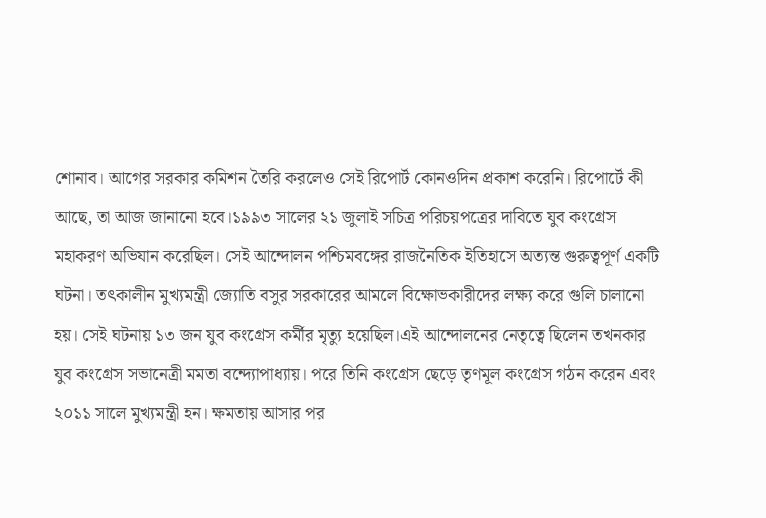শোনাব। আগের সরকার কমিশন তৈরি করলেও সেই রিপোর্ট কোনওদিন প্রকাশ করেনি। রিপোর্টে কী আছে, তা আজ জানানো হবে।১৯৯৩ সালের ২১ জুলাই সচিত্র পরিচয়পত্রের দাবিতে যুব কংগ্রেস মহাকরণ অভিযান করেছিল। সেই আন্দোলন পশ্চিমবঙ্গের রাজনৈতিক ইতিহাসে অত্যন্ত গুরুত্বপূর্ণ একটি ঘটনা। তৎকালীন মুখ্যমন্ত্রী জ্যোতি বসুর সরকারের আমলে বিক্ষোভকারীদের লক্ষ্য করে গুলি চালানো হয়। সেই ঘটনায় ১৩ জন যুব কংগ্রেস কর্মীর মৃত্যু হয়েছিল।এই আন্দোলনের নেতৃত্বে ছিলেন তখনকার যুব কংগ্রেস সভানেত্রী মমতা বন্দ্যোপাধ্যায়। পরে তিনি কংগ্রেস ছেড়ে তৃণমূল কংগ্রেস গঠন করেন এবং ২০১১ সালে মুখ্যমন্ত্রী হন। ক্ষমতায় আসার পর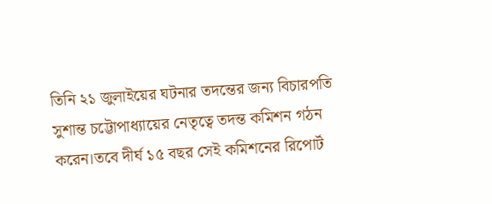তিনি ২১ জুলাইয়ের ঘটনার তদন্তের জন্য বিচারপতি সুশান্ত চট্টোপাধ্যায়ের নেতৃত্বে তদন্ত কমিশন গঠন করেন।তবে দীর্ঘ ১৫ বছর সেই কমিশনের রিপোর্ট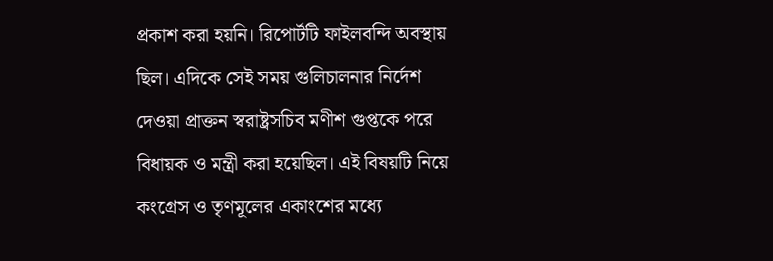প্রকাশ করা হয়নি। রিপোর্টটি ফাইলবন্দি অবস্থায় ছিল। এদিকে সেই সময় গুলিচালনার নির্দেশ দেওয়া প্রাক্তন স্বরাষ্ট্রসচিব মণীশ গুপ্তকে পরে বিধায়ক ও মন্ত্রী করা হয়েছিল। এই বিষয়টি নিয়ে কংগ্রেস ও তৃণমূলের একাংশের মধ্যে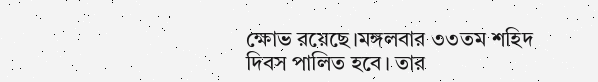ক্ষোভ রয়েছে।মঙ্গলবার ৩৩তম শহিদ দিবস পালিত হবে। তার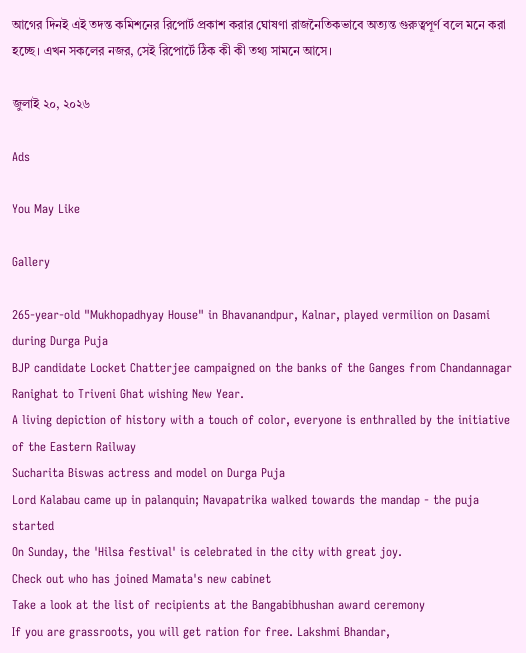আগের দিনই এই তদন্ত কমিশনের রিপোর্ট প্রকাশ করার ঘোষণা রাজনৈতিকভাবে অত্যন্ত গুরুত্বপূর্ণ বলে মনে করা হচ্ছে। এখন সকলের নজর, সেই রিপোর্টে ঠিক কী কী তথ্য সামনে আসে।

জুলাই ২০, ২০২৬

Ads

You May Like

Gallery

265-year-old "Mukhopadhyay House" in Bhavanandpur, Kalnar, played vermilion on Dasami during Durga Puja
BJP candidate Locket Chatterjee campaigned on the banks of the Ganges from Chandannagar Ranighat to Triveni Ghat wishing New Year.
A living depiction of history with a touch of color, everyone is enthralled by the initiative of the Eastern Railway
Sucharita Biswas actress and model on Durga Puja
Lord Kalabau came up in palanquin; Navapatrika walked towards the mandap - the puja started
On Sunday, the 'Hilsa festival' is celebrated in the city with great joy.
Check out who has joined Mamata's new cabinet
Take a look at the list of recipients at the Bangabibhushan award ceremony
If you are grassroots, you will get ration for free. Lakshmi Bhandar,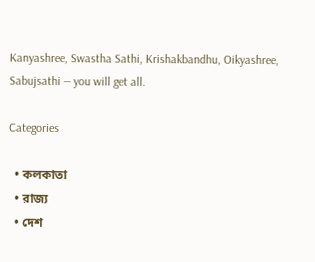Kanyashree, Swastha Sathi, Krishakbandhu, Oikyashree, Sabujsathi — you will get all.

Categories

  • কলকাতা
  • রাজ্য
  • দেশ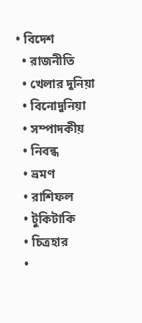• বিদেশ
  • রাজনীতি
  • খেলার দুনিয়া
  • বিনোদুনিয়া
  • সম্পাদকীয়
  • নিবন্ধ
  • ভ্রমণ
  • রাশিফল
  • টুকিটাকি
  • চিত্রহার
  •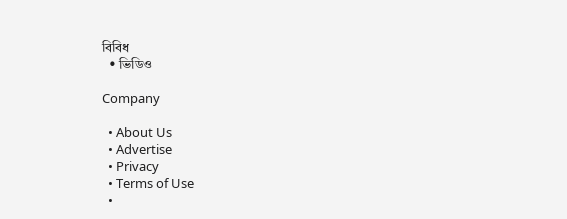বিবিধ
  • ভিডিও

Company

  • About Us
  • Advertise
  • Privacy
  • Terms of Use
  •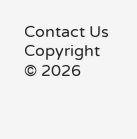Contact Us
Copyright © 2026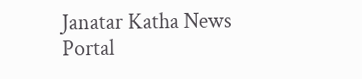Janatar Katha News Portal